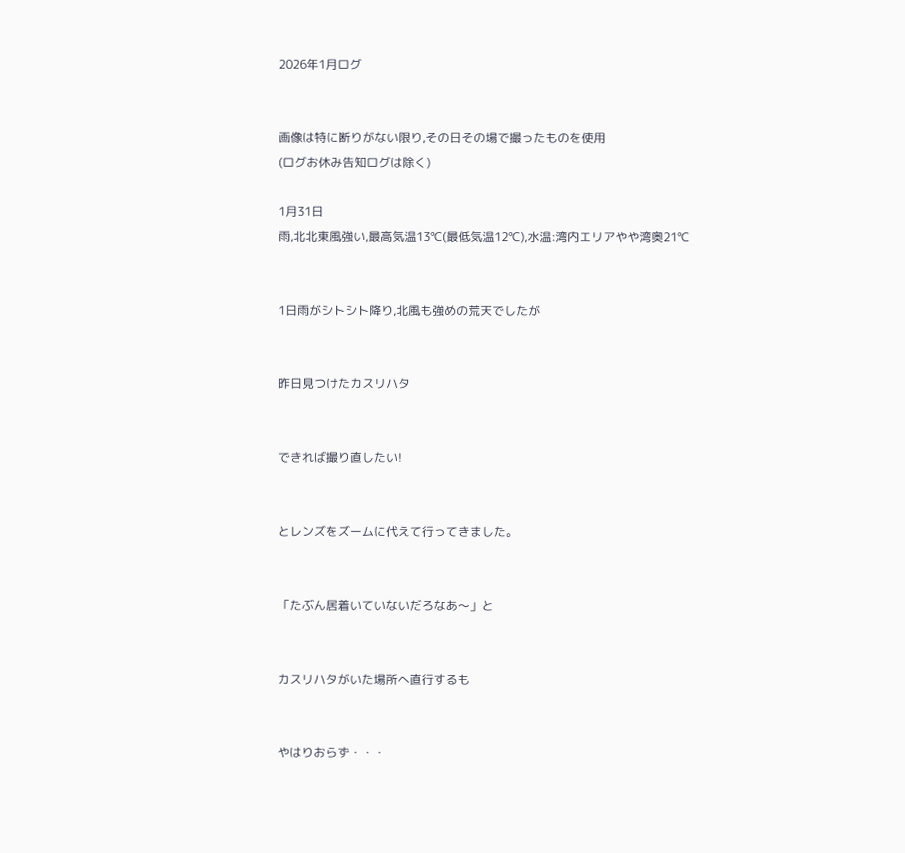2026年1月ログ


画像は特に断りがない限り,その日その場で撮ったものを使用
(ログお休み告知ログは除く)

1月31日
雨,北北東風強い,最高気温13℃(最低気温12℃),水温:湾内エリアやや湾奥21℃


1日雨がシトシト降り,北風も強めの荒天でしたが


昨日見つけたカスリハタ


できれば撮り直したい!


とレンズをズームに代えて行ってきました。


「たぶん居着いていないだろなあ〜」と


カスリハタがいた場所へ直行するも


やはりおらず・・・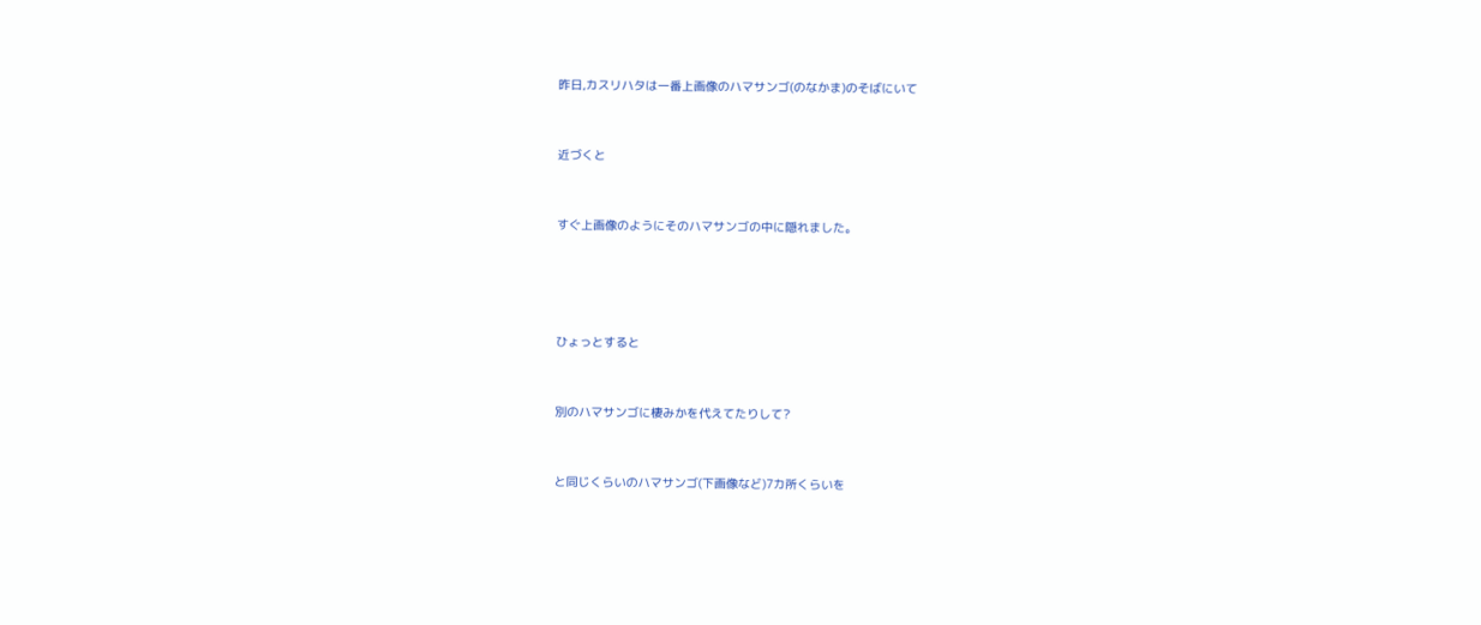昨日,カスリハタは一番上画像のハマサンゴ(のなかま)のそばにいて


近づくと


すぐ上画像のようにそのハマサンゴの中に隠れました。




ひょっとすると


別のハマサンゴに棲みかを代えてたりして?


と同じくらいのハマサンゴ(下画像など)7カ所くらいを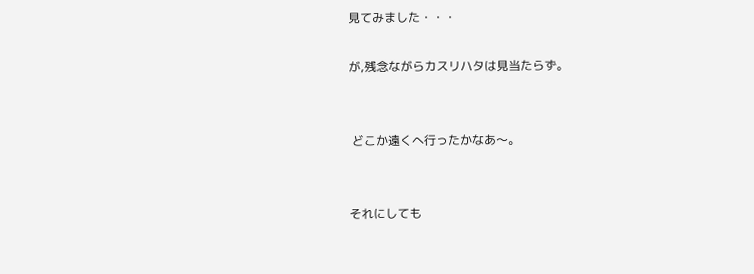見てみました・・・

が,残念ながらカスリハタは見当たらず。


 どこか遠くへ行ったかなあ〜。


それにしても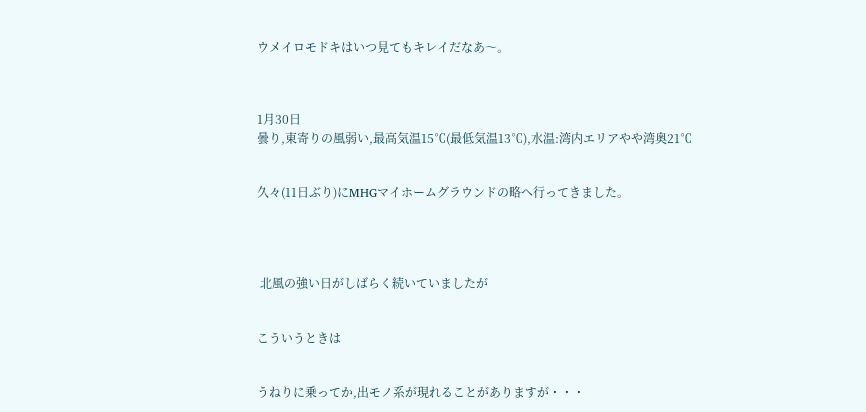ウメイロモドキはいつ見てもキレイだなあ〜。



1月30日
曇り,東寄りの風弱い,最高気温15℃(最低気温13℃),水温:湾内エリアやや湾奥21℃


久々(11日ぶり)にMHGマイホームグラウンドの略へ行ってきました。




 北風の強い日がしばらく続いていましたが


こういうときは


うねりに乗ってか,出モノ系が現れることがありますが・・・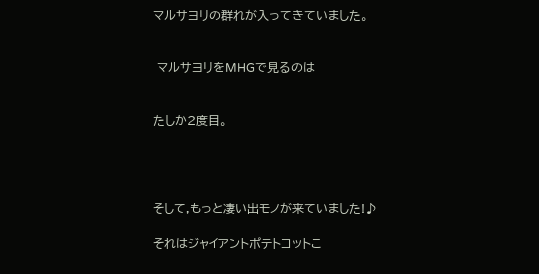マルサヨリの群れが入ってきていました。


 マルサヨリをMHGで見るのは


たしか2度目。




そして,もっと凄い出モノが来ていました!♪

それはジャイアントポテトコットこ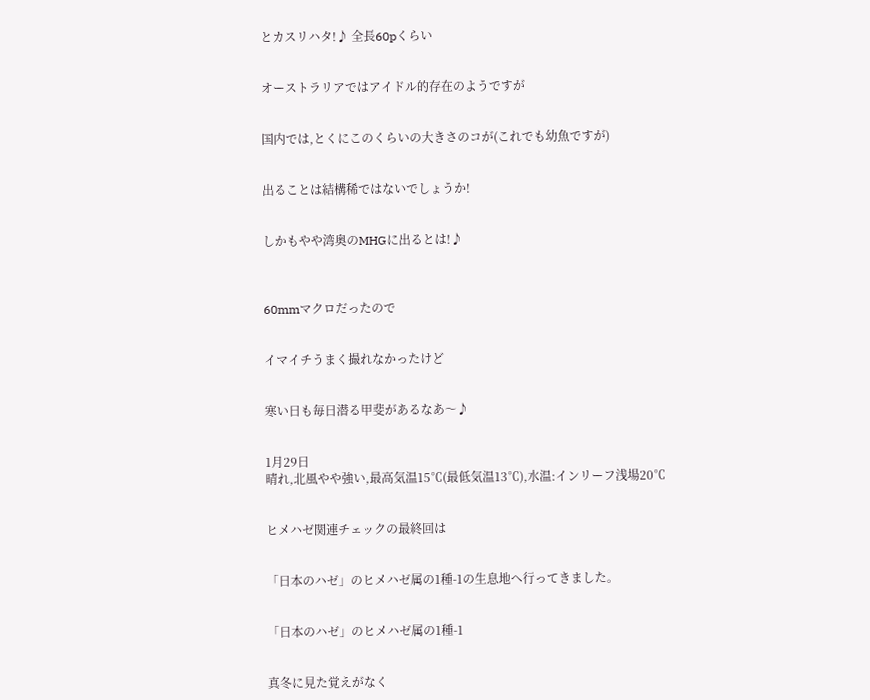とカスリハタ!♪ 全長60pくらい


オーストラリアではアイドル的存在のようですが


国内では,とくにこのくらいの大きさのコが(これでも幼魚ですが)


出ることは結構稀ではないでしょうか!


しかもやや湾奥のMHGに出るとは!♪



60mmマクロだったので


イマイチうまく撮れなかったけど


寒い日も毎日潜る甲斐があるなあ〜♪


1月29日
晴れ,北風やや強い,最高気温15℃(最低気温13℃),水温:インリーフ浅場20℃


ヒメハゼ関連チェックの最終回は


「日本のハゼ」のヒメハゼ属の1種-1の生息地へ行ってきました。


「日本のハゼ」のヒメハゼ属の1種-1


真冬に見た覚えがなく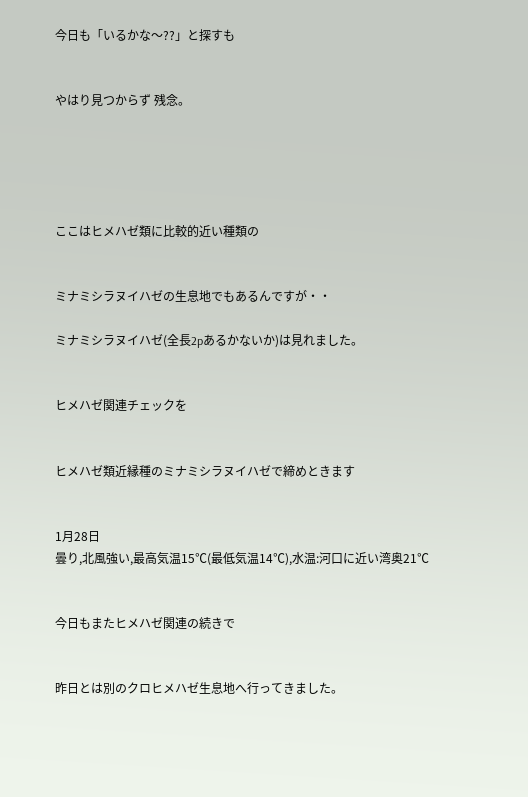今日も「いるかな〜??」と探すも


やはり見つからず 残念。





ここはヒメハゼ類に比較的近い種類の


ミナミシラヌイハゼの生息地でもあるんですが・・

ミナミシラヌイハゼ(全長2pあるかないか)は見れました。


ヒメハゼ関連チェックを


ヒメハゼ類近縁種のミナミシラヌイハゼで締めときます


1月28日
曇り,北風強い,最高気温15℃(最低気温14℃),水温:河口に近い湾奥21℃


今日もまたヒメハゼ関連の続きで


昨日とは別のクロヒメハゼ生息地へ行ってきました。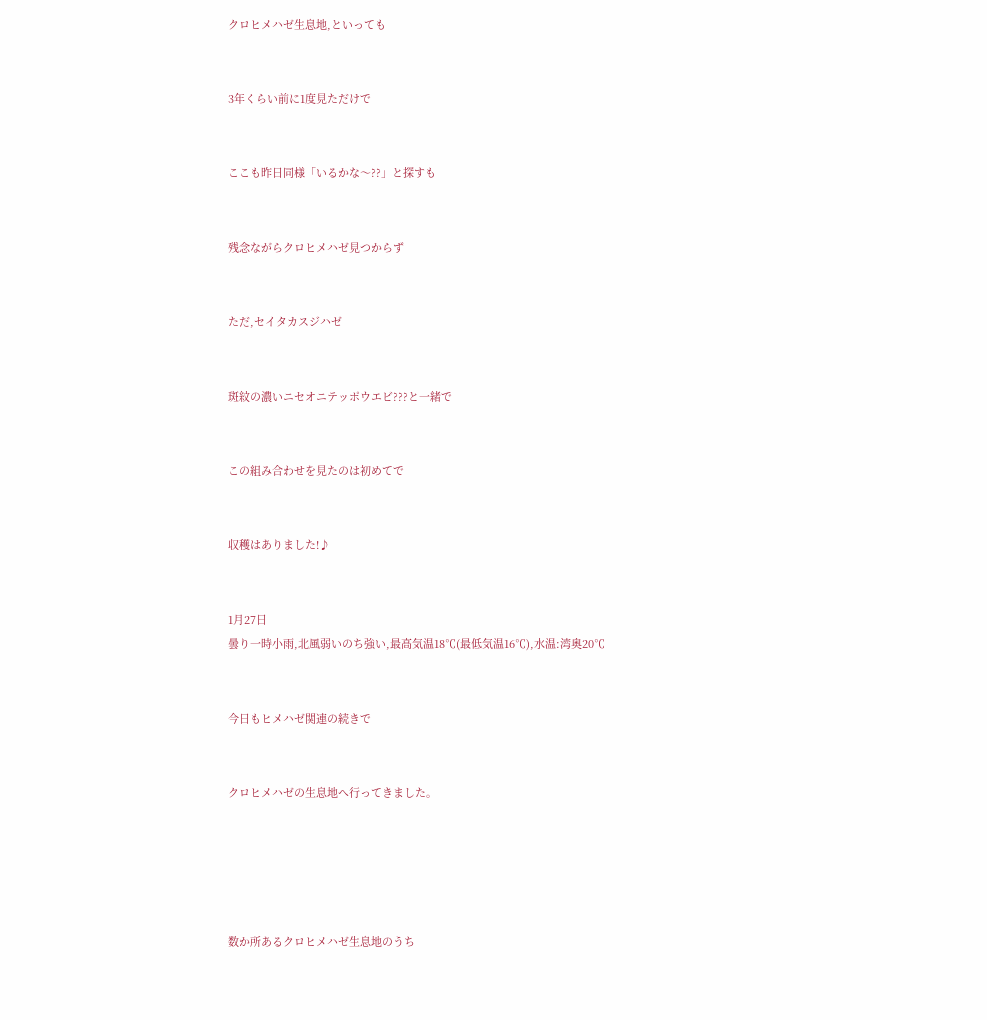クロヒメハゼ生息地,といっても


3年くらい前に1度見ただけで


ここも昨日同様「いるかな〜??」と探すも


残念ながらクロヒメハゼ見つからず


ただ,セイタカスジハゼ


斑紋の濃いニセオニテッポウエビ???と一緒で


この組み合わせを見たのは初めてで


収穫はありました!♪


1月27日
曇り一時小雨,北風弱いのち強い,最高気温18℃(最低気温16℃),水温:湾奥20℃


今日もヒメハゼ関連の続きで


クロヒメハゼの生息地へ行ってきました。





数か所あるクロヒメハゼ生息地のうち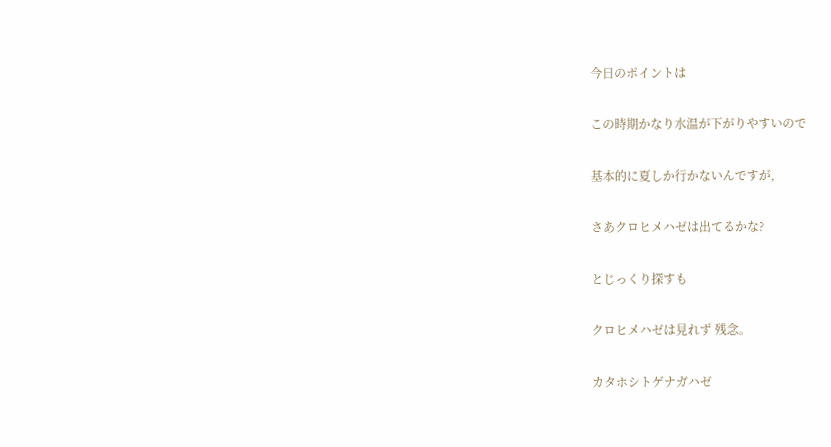今日のポイントは


この時期かなり水温が下がりやすいので


基本的に夏しか行かないんですが,


さあクロヒメハゼは出てるかな?


とじっくり探すも


クロヒメハゼは見れず 残念。


カタホシトゲナガハゼ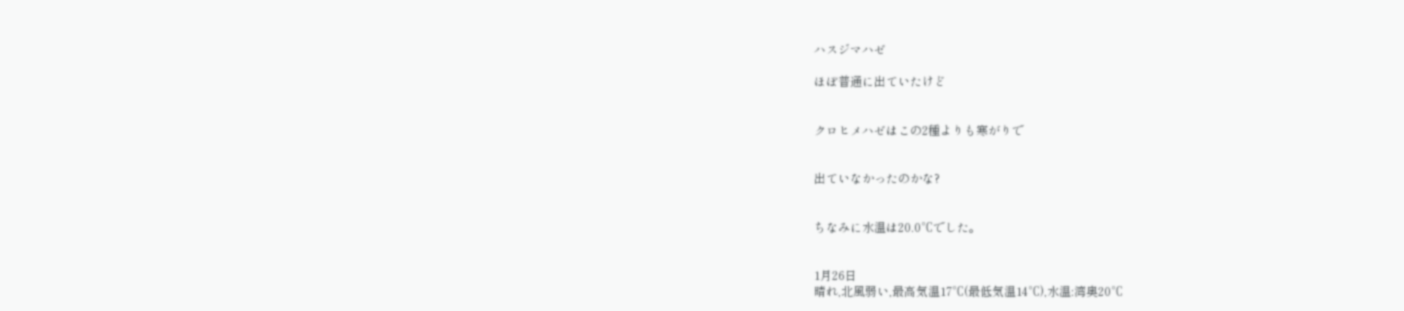ハスジマハゼ

ほぼ普通に出ていたけど


クロヒメハゼはこの2種よりも寒がりで


出ていなかったのかな?


ちなみに水温は20.0℃でした。


1月26日
晴れ,北風弱い,最高気温17℃(最低気温14℃),水温:湾奥20℃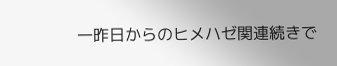一昨日からのヒメハゼ関連続きで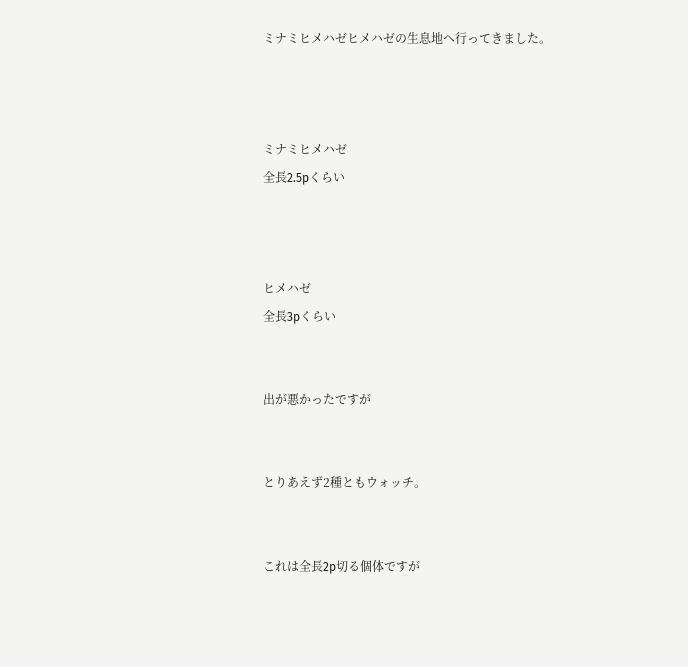ミナミヒメハゼヒメハゼの生息地へ行ってきました。



ミナミヒメハゼ
全長2.5pくらい



ヒメハゼ
全長3pくらい


出が悪かったですが


とりあえず2種ともウォッチ。


これは全長2p切る個体ですが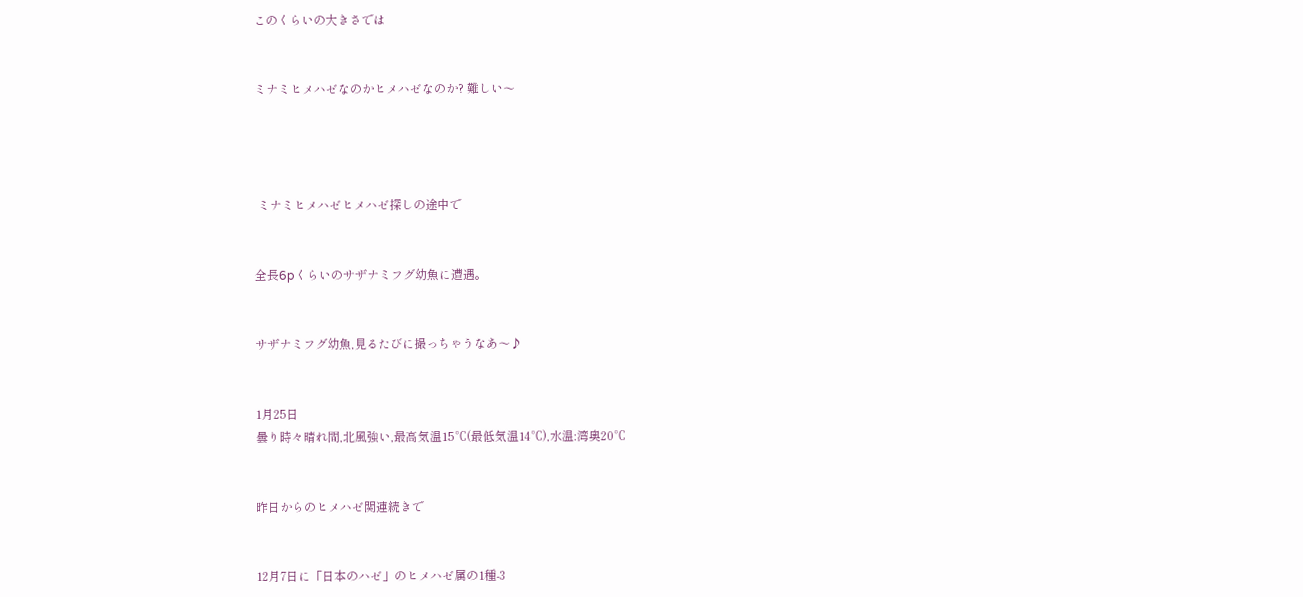このくらいの大きさでは


ミナミヒメハゼなのかヒメハゼなのか? 難しい〜




 ミナミヒメハゼヒメハゼ探しの途中で


全長6pくらいのサザナミフグ幼魚に遭遇。


サザナミフグ幼魚,見るたびに撮っちゃうなあ〜♪


1月25日
曇り時々晴れ間,北風強い,最高気温15℃(最低気温14℃),水温:湾奥20℃


昨日からのヒメハゼ関連続きで


12月7日に「日本のハゼ」のヒメハゼ属の1種-3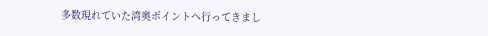多数現れていた湾奥ポイントへ行ってきまし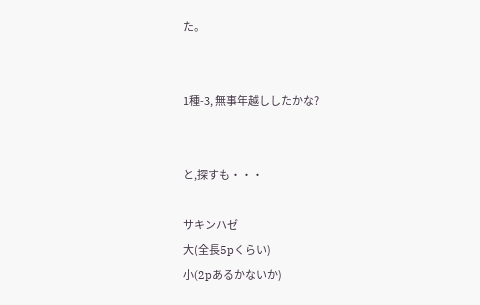た。


1種-3, 無事年越ししたかな?


と,探すも・・・

サキンハゼ
大(全長5pくらい)
小(2pあるかないか)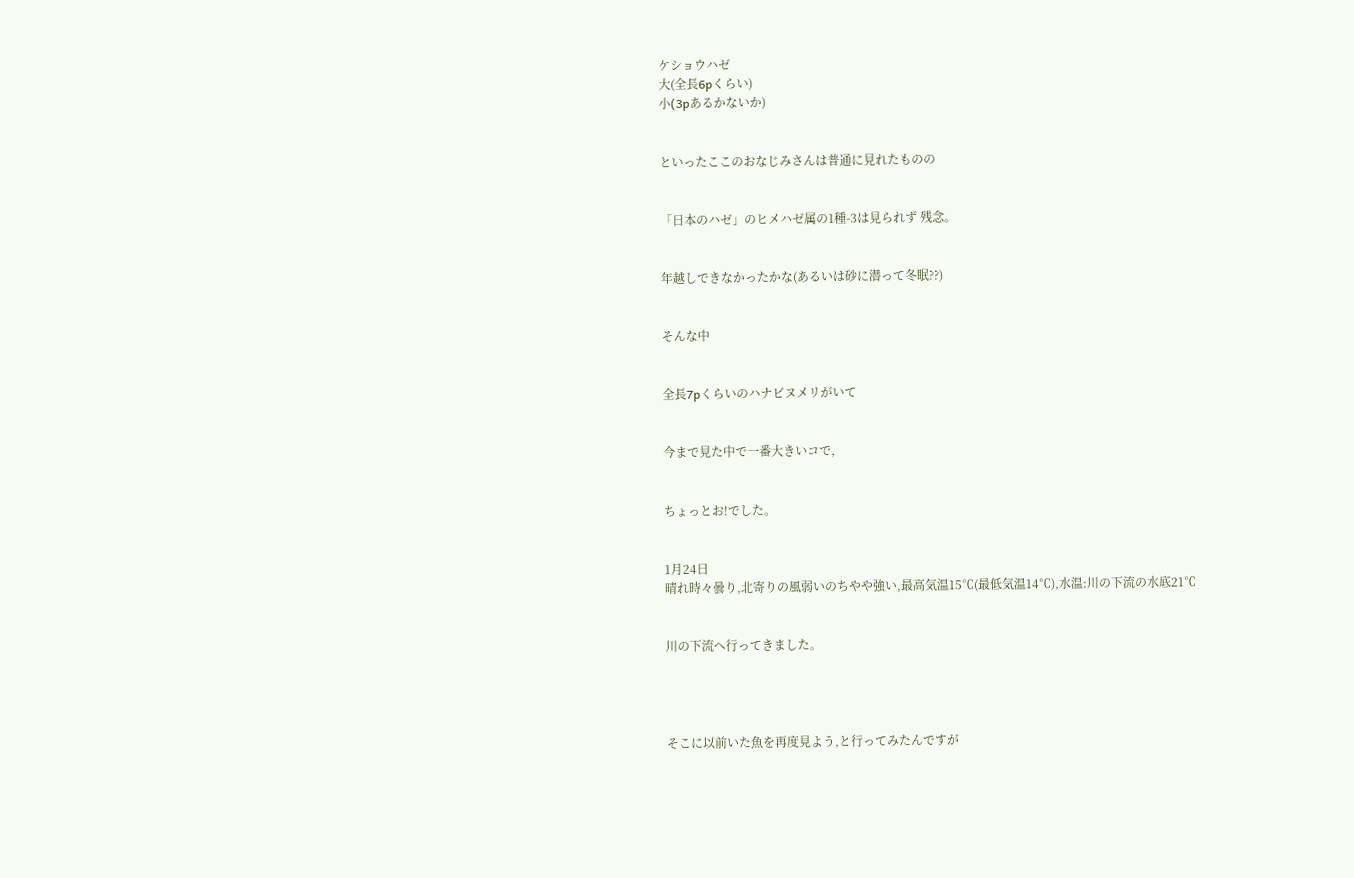ケショウハゼ
大(全長6pくらい)
小(3pあるかないか)


といったここのおなじみさんは普通に見れたものの


「日本のハゼ」のヒメハゼ属の1種-3は見られず 残念。


年越しできなかったかな(あるいは砂に潜って冬眠??)


そんな中


全長7pくらいのハナビヌメリがいて


今まで見た中で一番大きいコで,


ちょっとお!でした。


1月24日
晴れ時々曇り,北寄りの風弱いのちやや強い,最高気温15℃(最低気温14℃),水温:川の下流の水底21℃


川の下流へ行ってきました。




そこに以前いた魚を再度見よう,と行ってみたんですが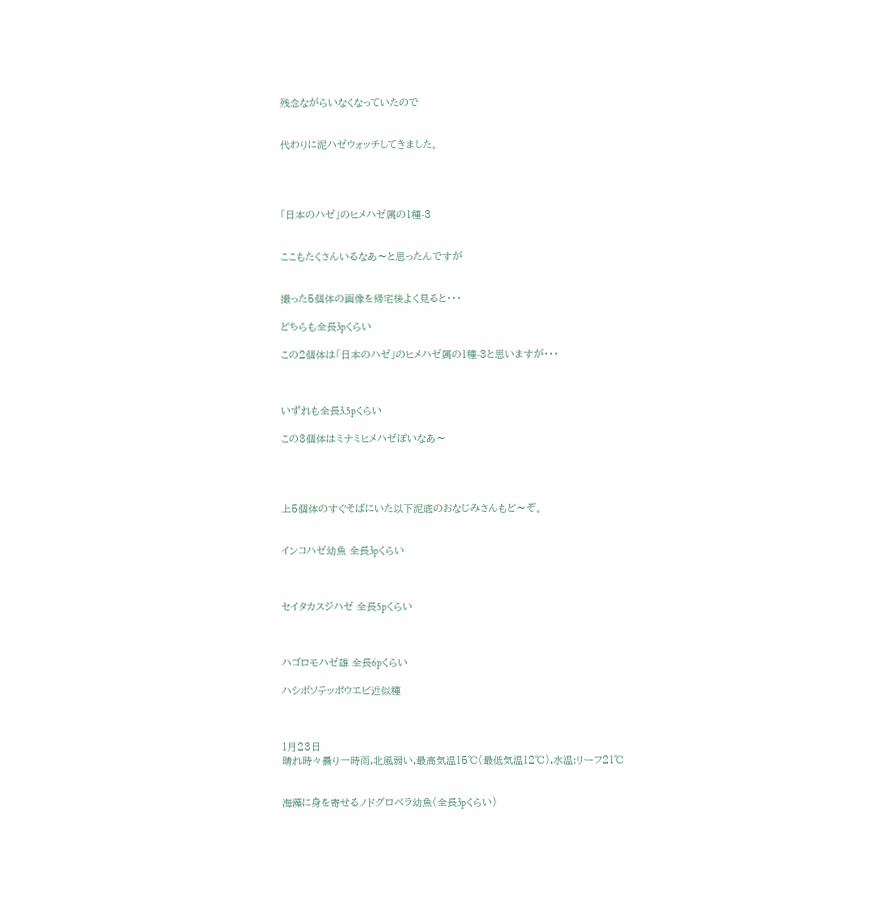残念ながらいなくなっていたので


代わりに泥ハゼウォッチしてきました。




「日本のハゼ」のヒメハゼ属の1種-3


ここもたくさんいるなあ〜と思ったんですが


撮った5個体の画像を帰宅後よく見ると・・・

どちらも全長3pくらい

この2個体は「日本のハゼ」のヒメハゼ属の1種-3と思いますが・・・



いずれも全長3.5pくらい

この3個体はミナミヒメハゼぽいなあ〜




上5個体のすぐそばにいた以下泥底のおなじみさんもど〜ぞ。


インコハゼ幼魚 全長3pくらい



セイタカスジハゼ 全長5pくらい



ハゴロモハゼ雄 全長6pくらい

ハシボソテッポウエビ近似種



1月23日
晴れ時々曇り一時雨,北風弱い,最高気温15℃(最低気温12℃),水温:リーフ21℃


海藻に身を寄せるノドグロベラ幼魚(全長3pくらい)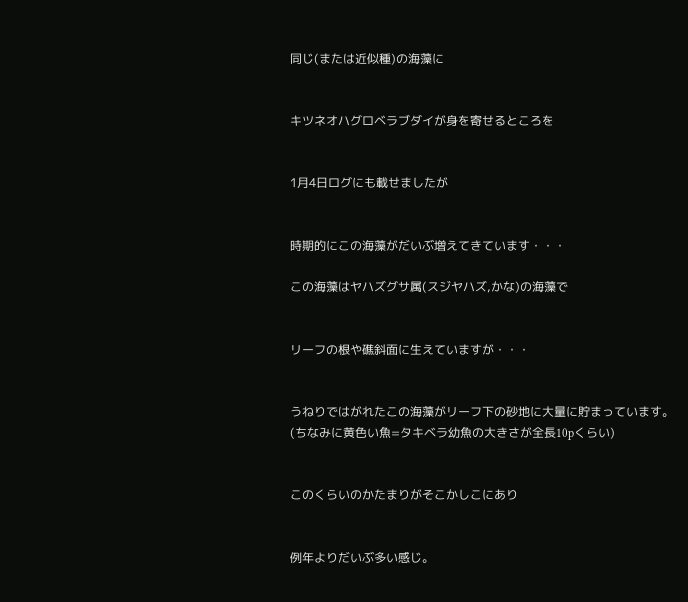同じ(または近似種)の海藻に


キツネオハグロベラブダイが身を寄せるところを


1月4日ログにも載せましたが


時期的にこの海藻がだいぶ増えてきています・・・

この海藻はヤハズグサ属(スジヤハズ,かな)の海藻で


リーフの根や礁斜面に生えていますが・・・


うねりではがれたこの海藻がリーフ下の砂地に大量に貯まっています。
(ちなみに黄色い魚=タキベラ幼魚の大きさが全長10pくらい)


このくらいのかたまりがそこかしこにあり


例年よりだいぶ多い感じ。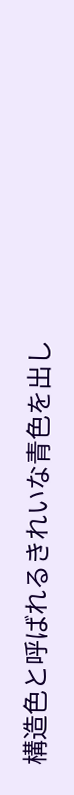構造色と呼ばれるきれいな青色を出し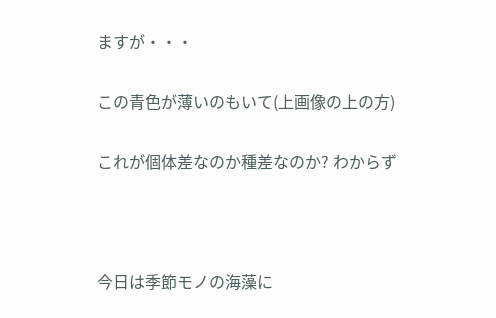ますが・・・


この青色が薄いのもいて(上画像の上の方)


これが個体差なのか種差なのか? わからず





今日は季節モノの海藻に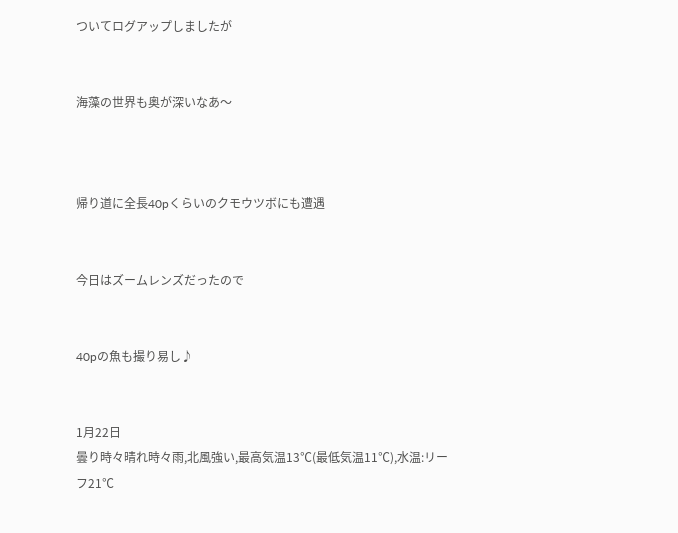ついてログアップしましたが


海藻の世界も奥が深いなあ〜



帰り道に全長40pくらいのクモウツボにも遭遇


今日はズームレンズだったので


40pの魚も撮り易し♪


1月22日
曇り時々晴れ時々雨,北風強い,最高気温13℃(最低気温11℃),水温:リーフ21℃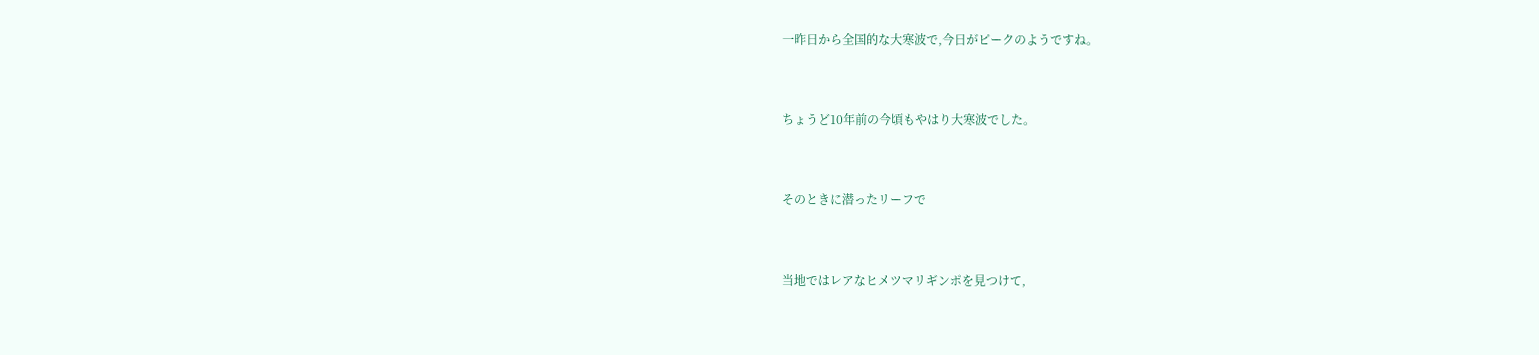一昨日から全国的な大寒波で,今日がピークのようですね。


ちょうど10年前の今頃もやはり大寒波でした。


そのときに潜ったリーフで


当地ではレアなヒメツマリギンポを見つけて,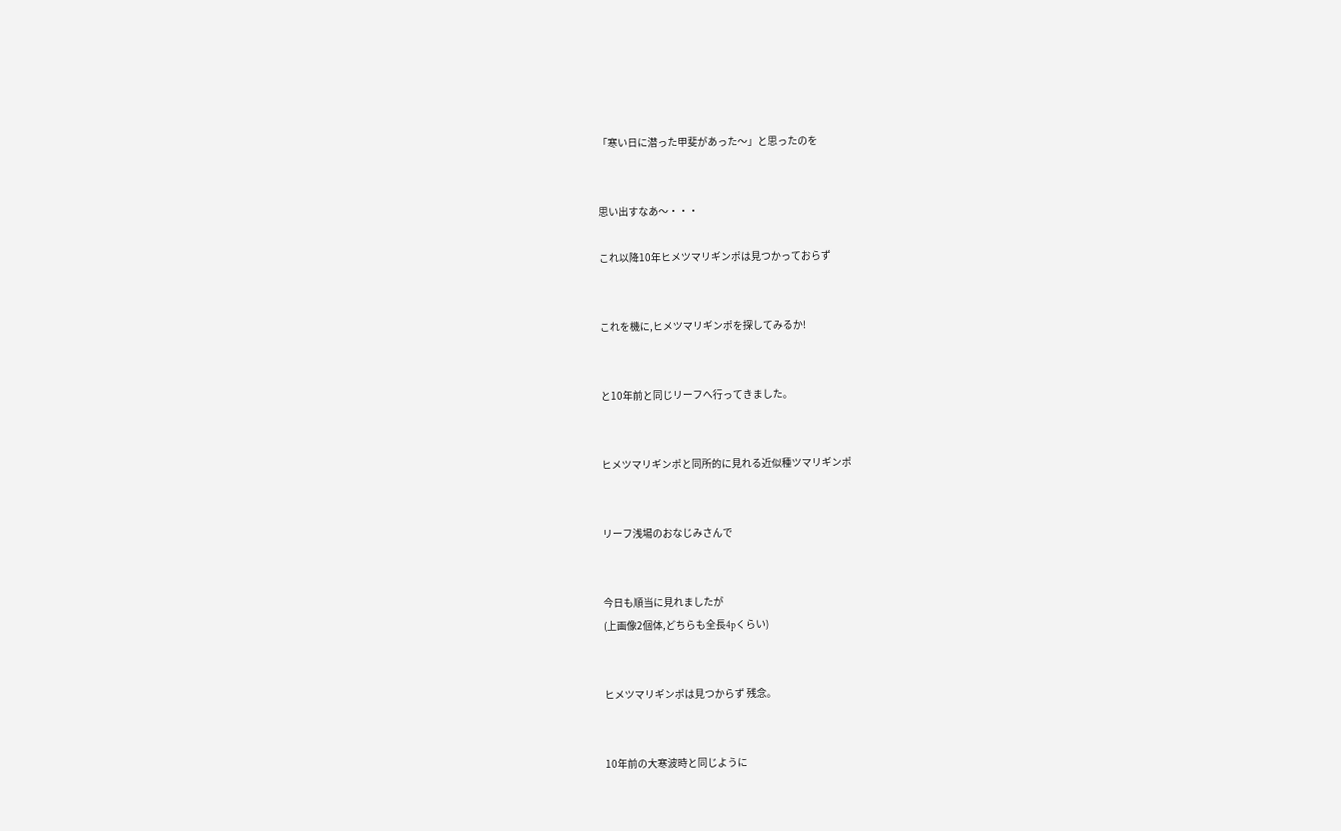「寒い日に潜った甲斐があった〜」と思ったのを


思い出すなあ〜・・・

これ以降10年ヒメツマリギンポは見つかっておらず


これを機に,ヒメツマリギンポを探してみるか!


と10年前と同じリーフへ行ってきました。


ヒメツマリギンポと同所的に見れる近似種ツマリギンポ


リーフ浅場のおなじみさんで


今日も順当に見れましたが
(上画像2個体,どちらも全長4pくらい)


ヒメツマリギンポは見つからず 残念。


10年前の大寒波時と同じように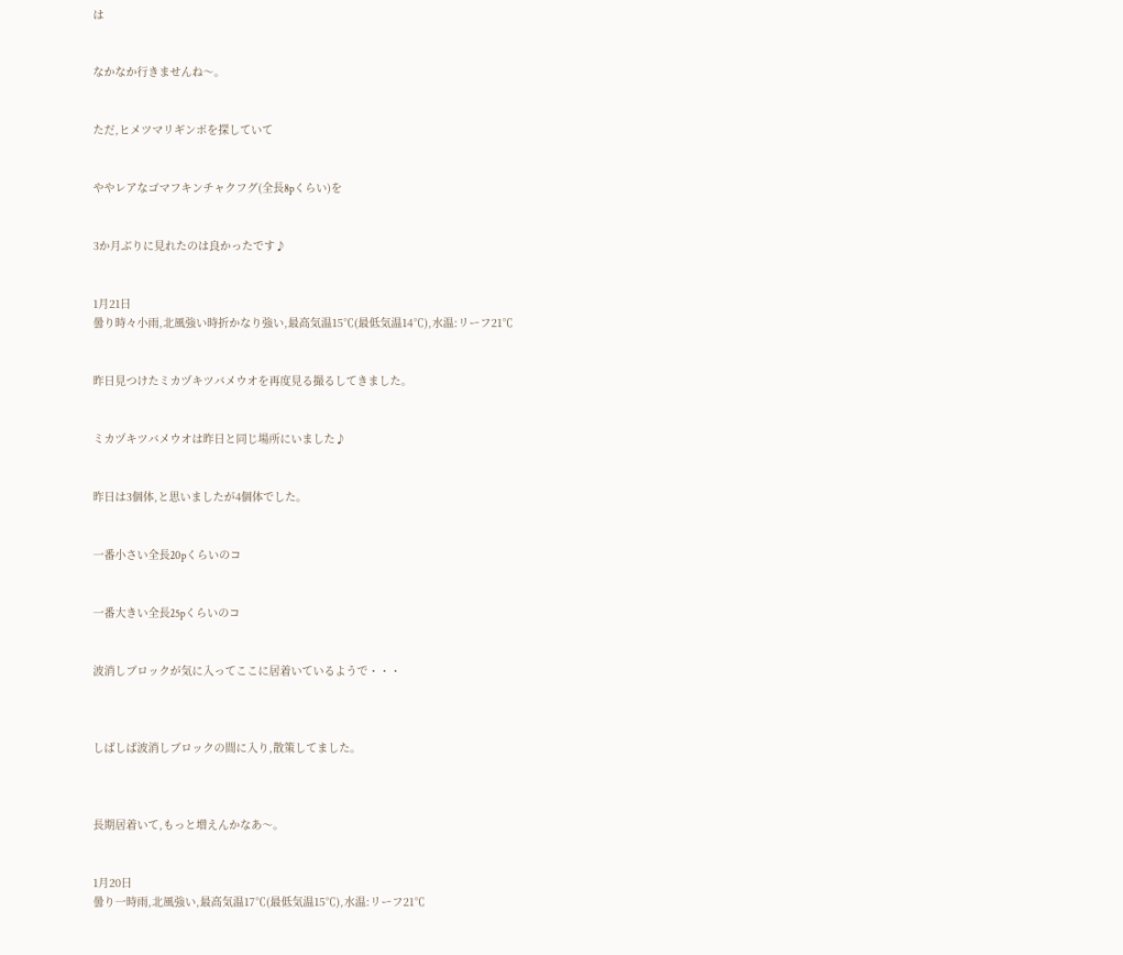は


なかなか行きませんね〜。


ただ,ヒメツマリギンポを探していて


ややレアなゴマフキンチャクフグ(全長8pくらい)を


3か月ぶりに見れたのは良かったです♪


1月21日
曇り時々小雨,北風強い時折かなり強い,最高気温15℃(最低気温14℃),水温:リーフ21℃


昨日見つけたミカヅキツバメウオを再度見る撮るしてきました。


ミカヅキツバメウオは昨日と同じ場所にいました♪


昨日は3個体,と思いましたが4個体でした。


一番小さい全長20pくらいのコ


一番大きい全長25pくらいのコ


波消しブロックが気に入ってここに居着いているようで・・・



しばしば波消しブロックの間に入り,散策してました。



長期居着いて,もっと増えんかなあ〜。


1月20日
曇り一時雨,北風強い,最高気温17℃(最低気温15℃),水温:リーフ21℃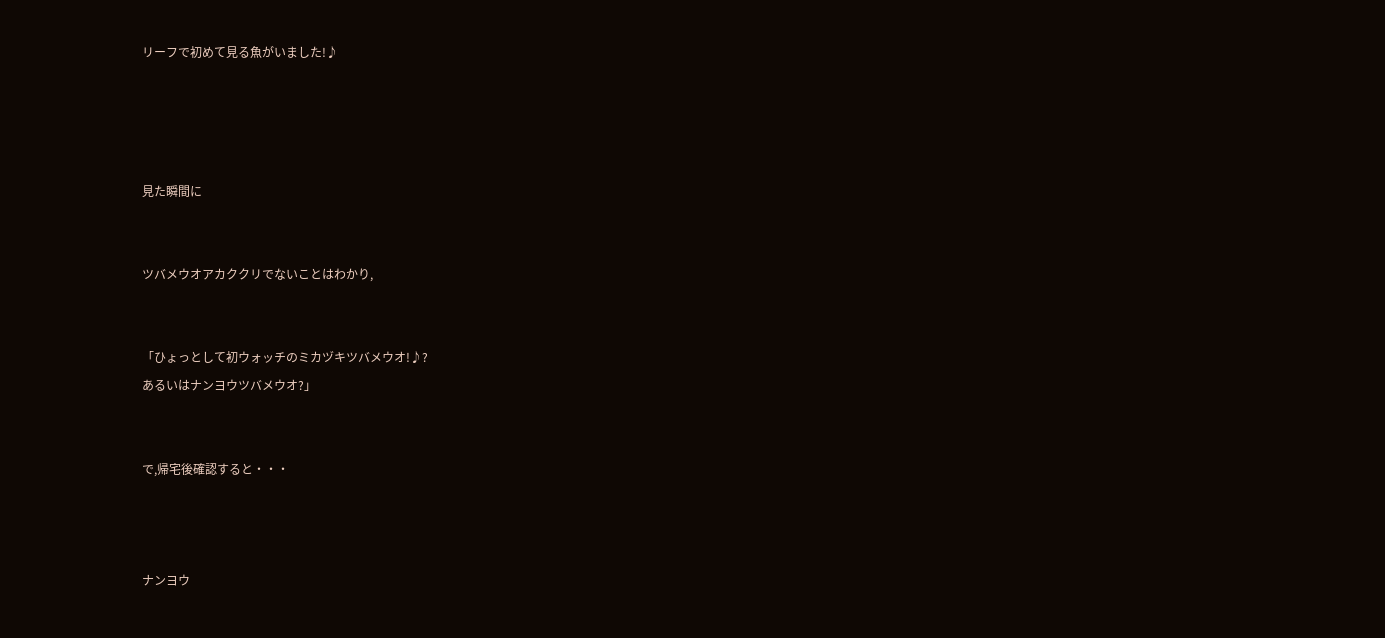リーフで初めて見る魚がいました!♪




見た瞬間に


ツバメウオアカククリでないことはわかり,


「ひょっとして初ウォッチのミカヅキツバメウオ!♪?
あるいはナンヨウツバメウオ?」


で,帰宅後確認すると・・・



ナンヨウ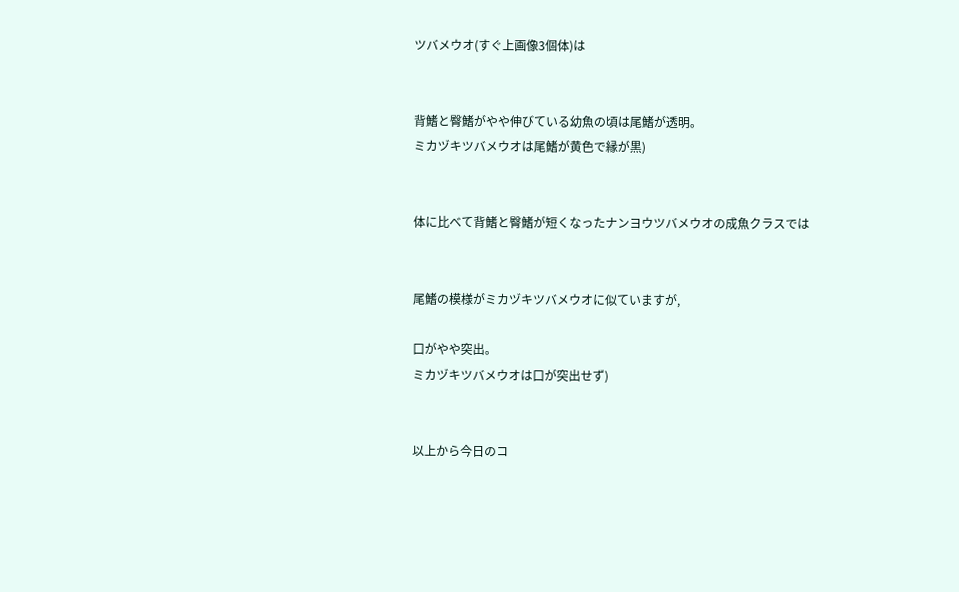ツバメウオ(すぐ上画像3個体)は


背鰭と臀鰭がやや伸びている幼魚の頃は尾鰭が透明。
ミカヅキツバメウオは尾鰭が黄色で縁が黒)


体に比べて背鰭と臀鰭が短くなったナンヨウツバメウオの成魚クラスでは


尾鰭の模様がミカヅキツバメウオに似ていますが,

口がやや突出。
ミカヅキツバメウオは口が突出せず)


以上から今日のコ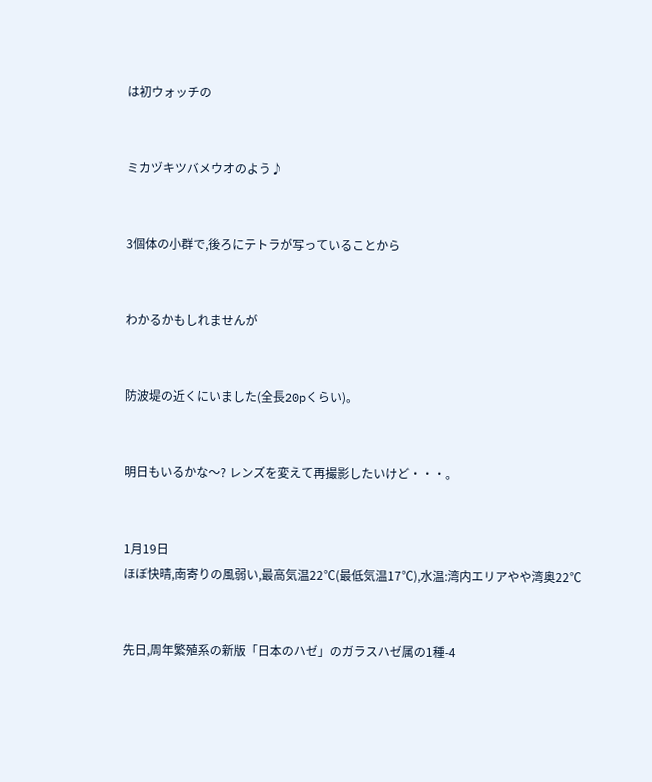は初ウォッチの


ミカヅキツバメウオのよう♪


3個体の小群で,後ろにテトラが写っていることから


わかるかもしれませんが


防波堤の近くにいました(全長20pくらい)。


明日もいるかな〜? レンズを変えて再撮影したいけど・・・。


1月19日
ほぼ快晴,南寄りの風弱い,最高気温22℃(最低気温17℃),水温:湾内エリアやや湾奥22℃


先日,周年繁殖系の新版「日本のハゼ」のガラスハゼ属の1種-4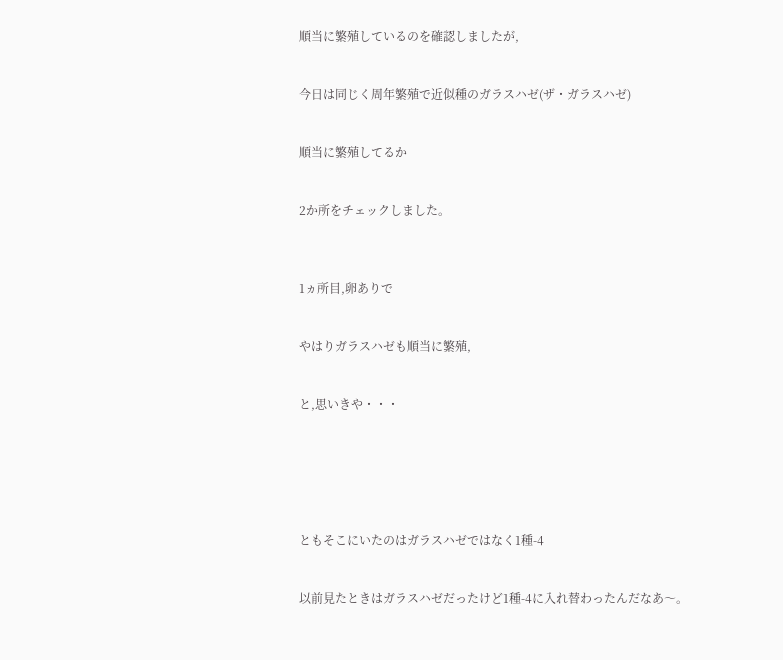順当に繁殖しているのを確認しましたが,


今日は同じく周年繁殖で近似種のガラスハゼ(ザ・ガラスハゼ)


順当に繁殖してるか


2か所をチェックしました。



1ヵ所目,卵ありで


やはりガラスハゼも順当に繁殖,


と,思いきや・・・






ともそこにいたのはガラスハゼではなく1種-4


以前見たときはガラスハゼだったけど1種-4に入れ替わったんだなあ〜。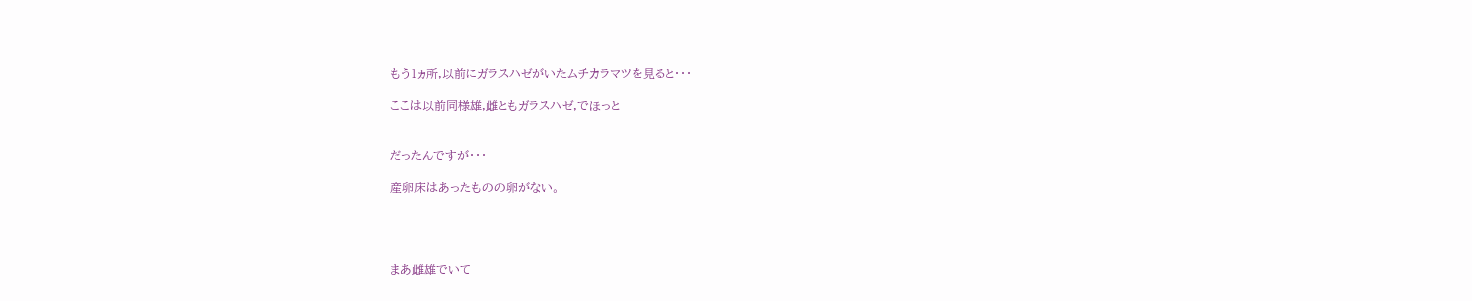もう1ヵ所,以前にガラスハゼがいたムチカラマツを見ると・・・

ここは以前同様雄,雌ともガラスハゼ,でほっと


だったんですが・・・

産卵床はあったものの卵がない。




まあ雌雄でいて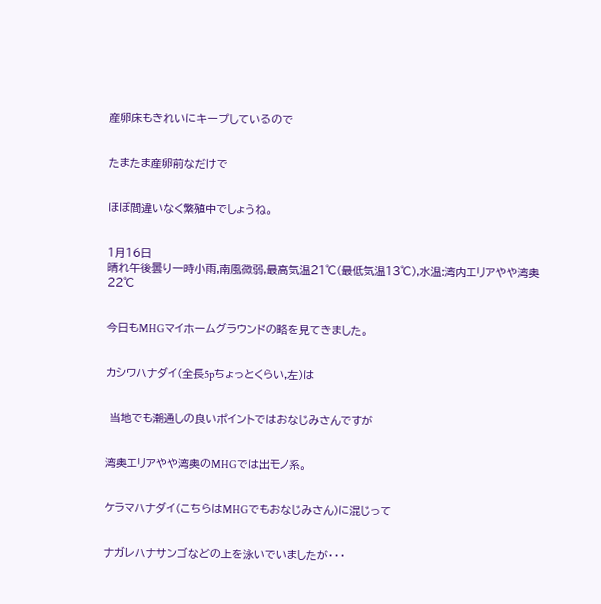産卵床もきれいにキープしているので


たまたま産卵前なだけで


ほぼ間違いなく繁殖中でしょうね。


1月16日
晴れ午後曇り一時小雨,南風微弱,最高気温21℃(最低気温13℃),水温:湾内エリアやや湾奥22℃


今日もMHGマイホームグラウンドの略を見てきました。


カシワハナダイ(全長5pちょっとくらい,左)は


 当地でも潮通しの良いポイントではおなじみさんですが


湾奥エリアやや湾奥のMHGでは出モノ系。


ケラマハナダイ(こちらはMHGでもおなじみさん)に混じって


ナガレハナサンゴなどの上を泳いでいましたが・・・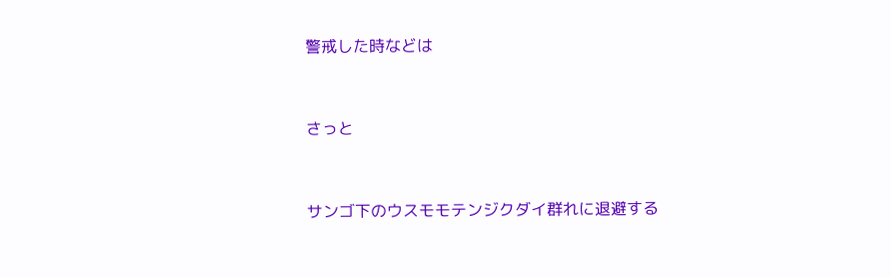警戒した時などは


さっと


サンゴ下のウスモモテンジクダイ群れに退避する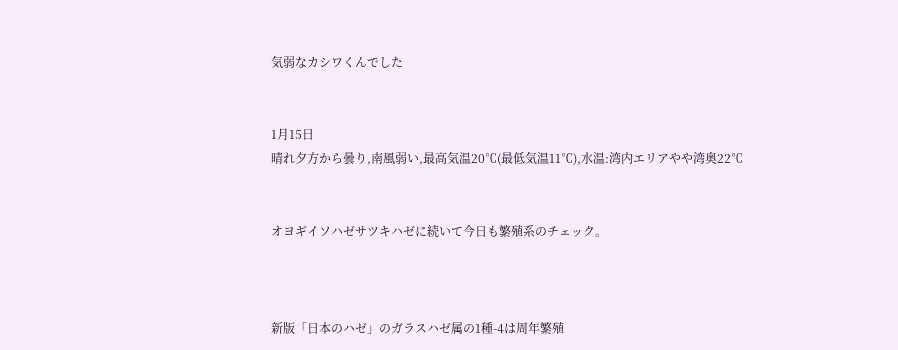気弱なカシワくんでした


1月15日
晴れ夕方から曇り,南風弱い,最高気温20℃(最低気温11℃),水温:湾内エリアやや湾奥22℃


オヨギイソハゼサツキハゼに続いて今日も繁殖系のチェック。



新版「日本のハゼ」のガラスハゼ属の1種-4は周年繁殖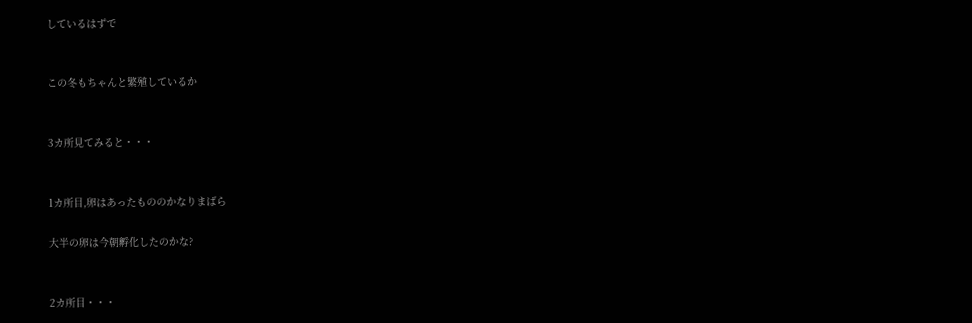しているはずで


この冬もちゃんと繁殖しているか


3カ所見てみると・・・


1カ所目,卵はあったもののかなりまばら

大半の卵は今朝孵化したのかな?


2カ所目・・・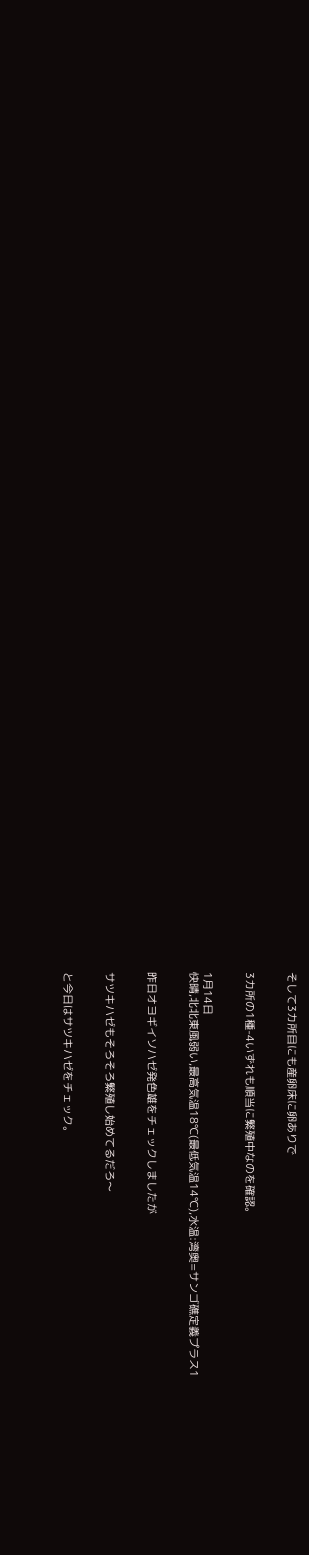そして3カ所目にも産卵床に卵ありで


3カ所の1種-4いずれも順当に繁殖中なのを確認。


1月14日
快晴,北北東風弱い,最高気温18℃(最低気温14℃),水温:湾奥=サンゴ礁定義プラス1


昨日オヨギイソハゼ発色雄をチェックしましたが


サツキハゼもそろそろ繁殖し始めてるだろ〜


と今日はサツキハゼをチェック。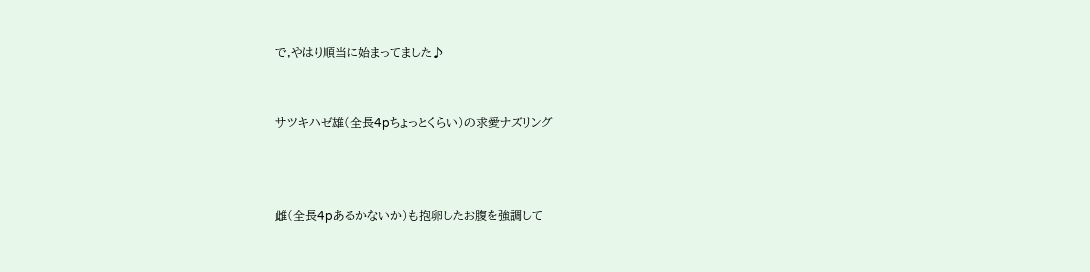で,やはり順当に始まってました♪


サツキハゼ雄(全長4pちょっとくらい)の求愛ナズリング



雌(全長4pあるかないか)も抱卵したお腹を強調して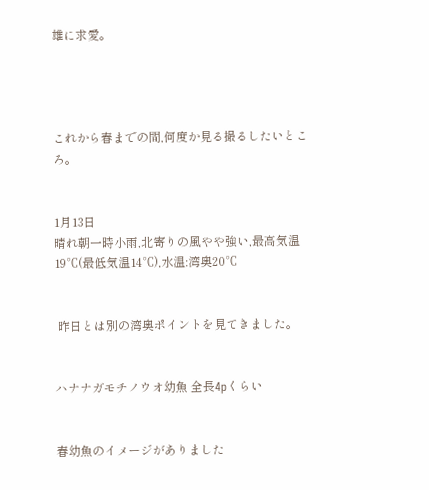雄に求愛。




これから春までの間,何度か見る撮るしたいところ。


1月13日
晴れ朝一時小雨,北寄りの風やや強い,最高気温19℃(最低気温14℃),水温:湾奥20℃


 昨日とは別の湾奥ポイントを見てきました。


ハナナガモチノウオ幼魚 全長4pくらい


春幼魚のイメージがありました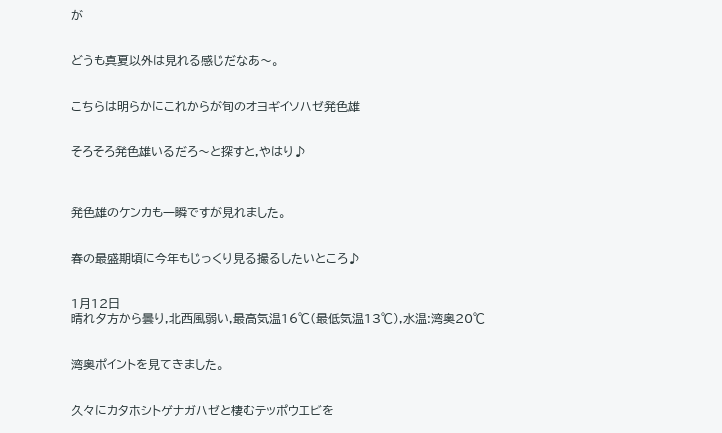が


どうも真夏以外は見れる感じだなあ〜。


こちらは明らかにこれからが旬のオヨギイソハゼ発色雄


そろそろ発色雄いるだろ〜と探すと,やはり♪



発色雄のケンカも一瞬ですが見れました。


春の最盛期頃に今年もじっくり見る撮るしたいところ♪


1月12日
晴れ夕方から曇り,北西風弱い,最高気温16℃(最低気温13℃),水温:湾奥20℃


湾奥ポイントを見てきました。


久々にカタホシトゲナガハゼと棲むテッポウエビを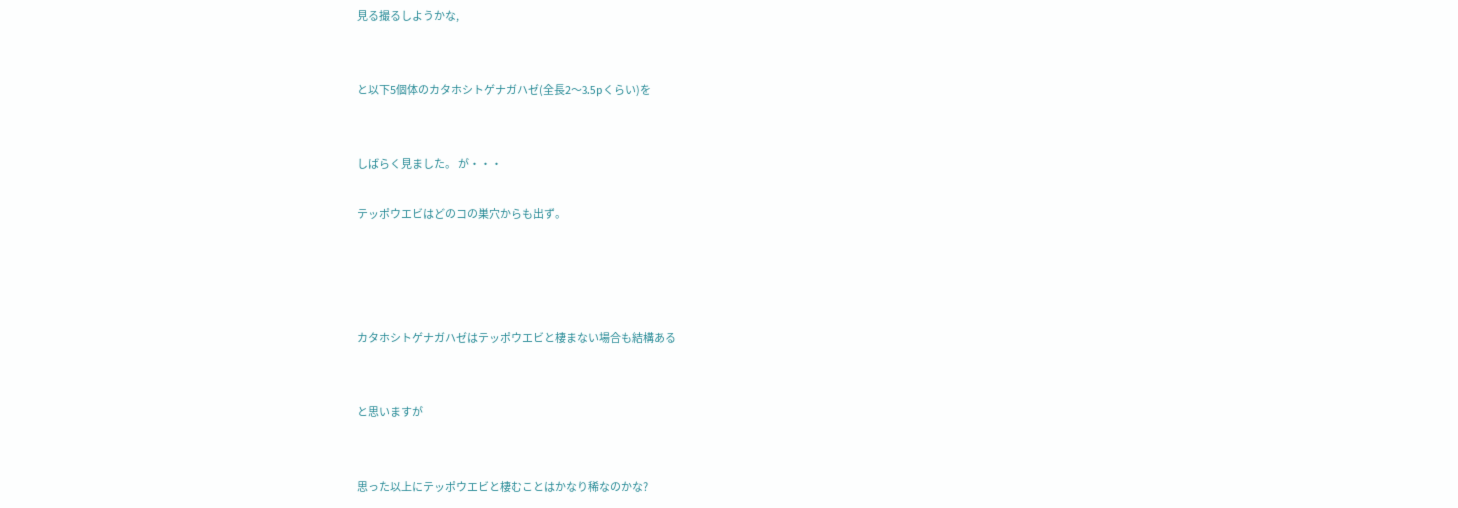見る撮るしようかな,


と以下5個体のカタホシトゲナガハゼ(全長2〜3.5pくらい)を


しばらく見ました。 が・・・

テッポウエビはどのコの巣穴からも出ず。




カタホシトゲナガハゼはテッポウエビと棲まない場合も結構ある


と思いますが


思った以上にテッポウエビと棲むことはかなり稀なのかな?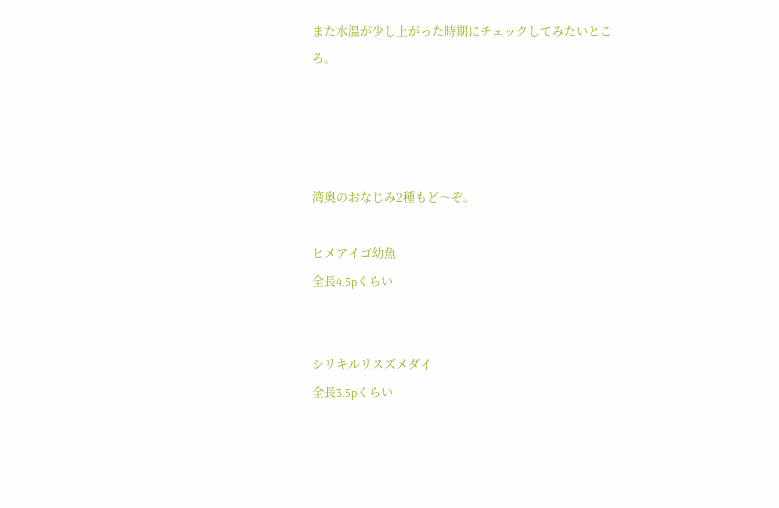また水温が少し上がった時期にチェックしてみたいところ。




湾奥のおなじみ2種もど〜ぞ。

ヒメアイゴ幼魚
全長4.5pくらい


シリキルリスズメダイ
全長3.5pくらい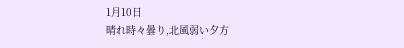1月10日
晴れ時々曇り,北風弱い夕方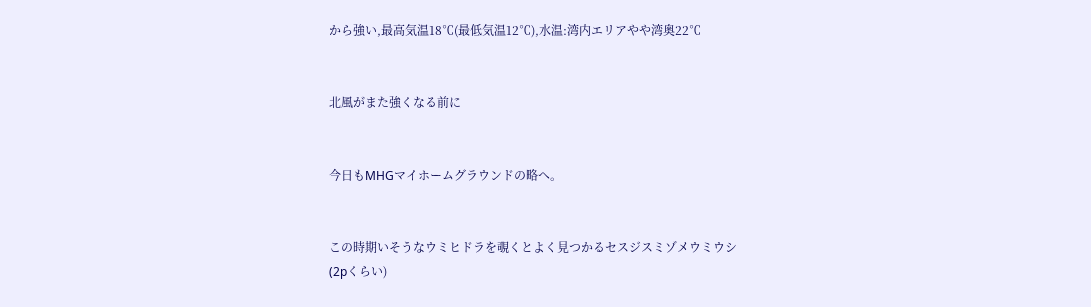から強い,最高気温18℃(最低気温12℃),水温:湾内エリアやや湾奥22℃


北風がまた強くなる前に


今日もMHGマイホームグラウンドの略へ。


この時期いそうなウミヒドラを覗くとよく見つかるセスジスミゾメウミウシ
(2pくらい)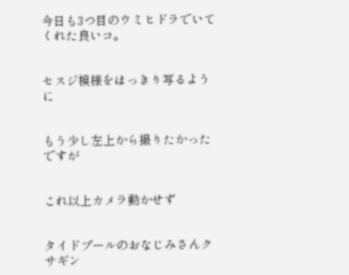今日も3つ目のウミヒドラでいてくれた良いコ。


セスジ模様をはっきり写るように


もう少し左上から撮りたかったですが


これ以上カメラ動かせず


タイドプールのおなじみさんクサギン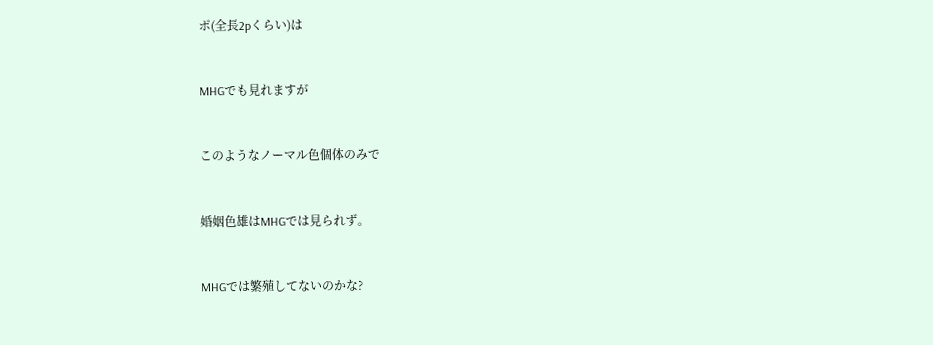ポ(全長2pくらい)は


MHGでも見れますが


このようなノーマル色個体のみで


婚姻色雄はMHGでは見られず。


MHGでは繁殖してないのかな?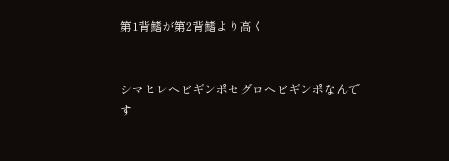第1背鰭が第2背鰭より高く


シマヒレヘビギンポセグロヘビギンポなんです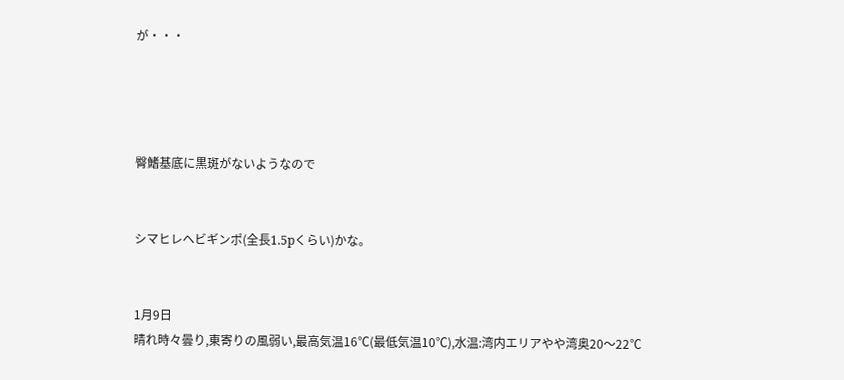が・・・




臀鰭基底に黒斑がないようなので


シマヒレヘビギンポ(全長1.5pくらい)かな。


1月9日
晴れ時々曇り,東寄りの風弱い,最高気温16℃(最低気温10℃),水温:湾内エリアやや湾奥20〜22℃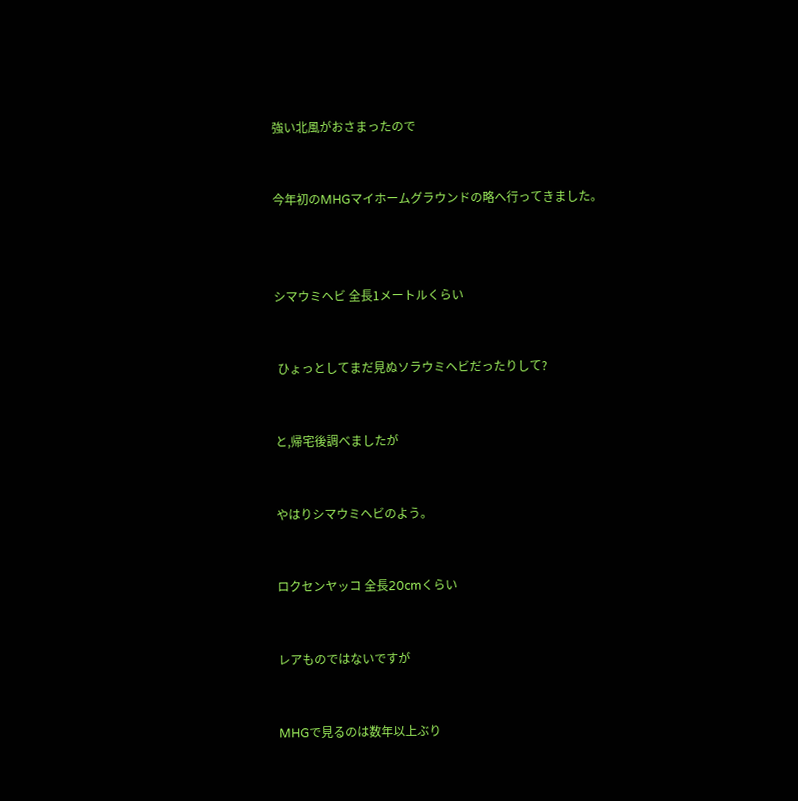強い北風がおさまったので


今年初のMHGマイホームグラウンドの略へ行ってきました。



シマウミヘビ 全長1メートルくらい


 ひょっとしてまだ見ぬソラウミヘビだったりして?


と,帰宅後調べましたが


やはりシマウミヘビのよう。


ロクセンヤッコ 全長20cmくらい


レアものではないですが


MHGで見るのは数年以上ぶり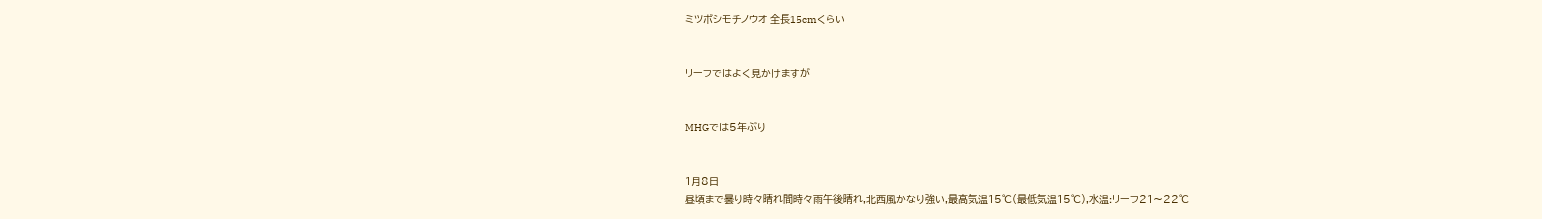ミツボシモチノウオ 全長15cmくらい


リーフではよく見かけますが


MHGでは5年ぶり


1月8日
昼頃まで曇り時々晴れ間時々雨午後晴れ,北西風かなり強い,最高気温15℃(最低気温15℃),水温:リーフ21〜22℃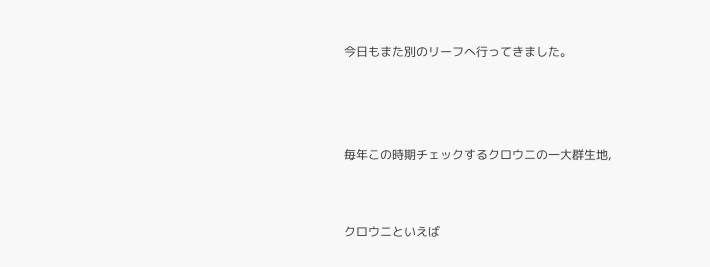今日もまた別のリーフへ行ってきました。



毎年この時期チェックするクロウニの一大群生地,


クロウニといえば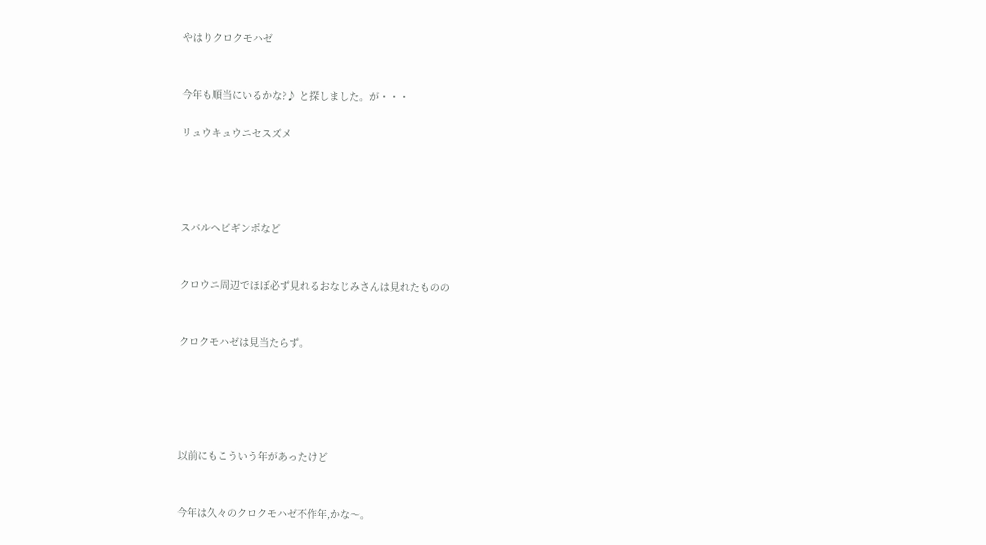やはりクロクモハゼ


今年も順当にいるかな?♪ と探しました。が・・・

リュウキュウニセスズメ




スバルヘビギンポなど


クロウニ周辺でほぼ必ず見れるおなじみさんは見れたものの


クロクモハゼは見当たらず。





以前にもこういう年があったけど


今年は久々のクロクモハゼ不作年,かな〜。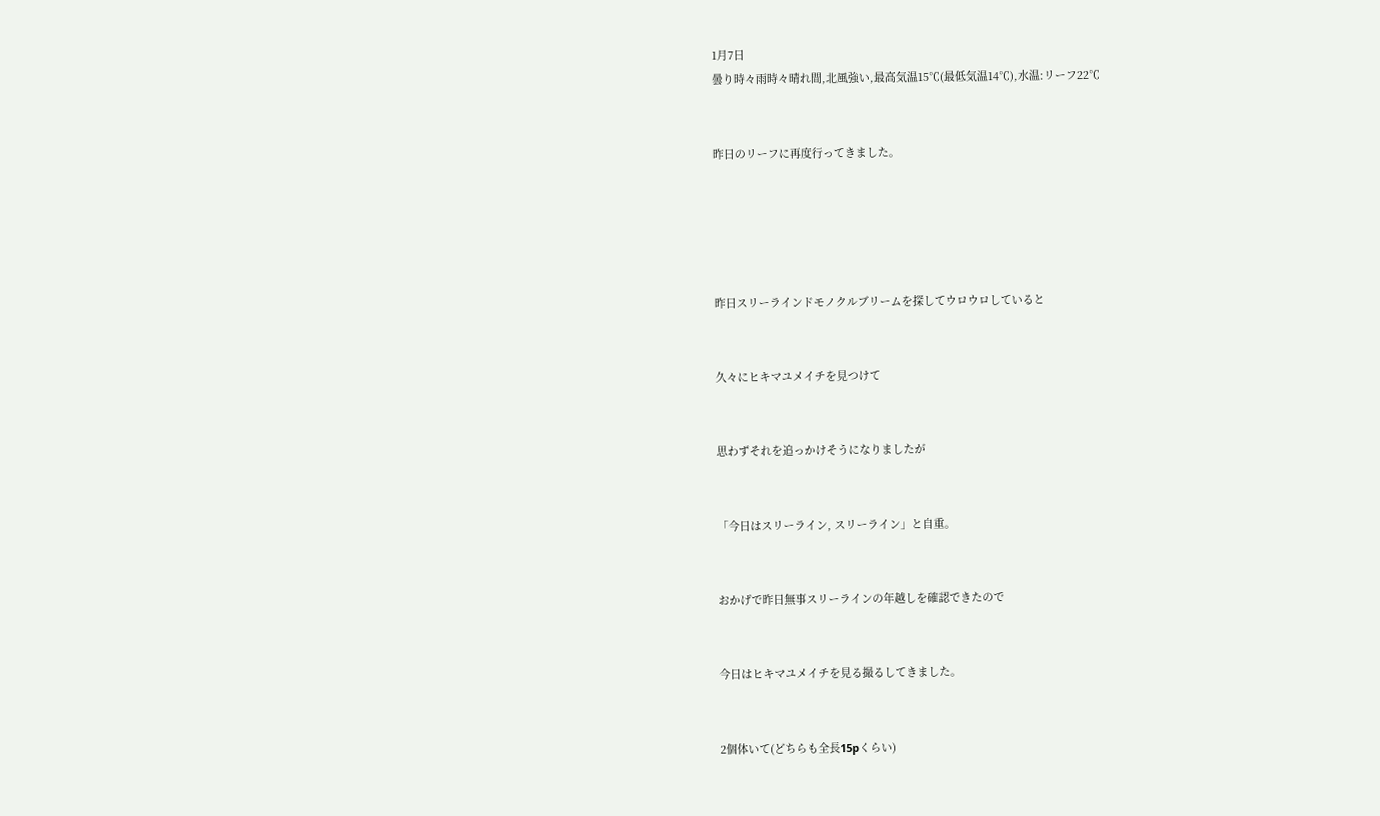1月7日
曇り時々雨時々晴れ間,北風強い,最高気温15℃(最低気温14℃),水温:リーフ22℃


昨日のリーフに再度行ってきました。





昨日スリーラインドモノクルブリームを探してウロウロしていると


久々にヒキマユメイチを見つけて


思わずそれを追っかけそうになりましたが


「今日はスリーライン, スリーライン」と自重。


おかげで昨日無事スリーラインの年越しを確認できたので


今日はヒキマユメイチを見る撮るしてきました。


2個体いて(どちらも全長15pくらい)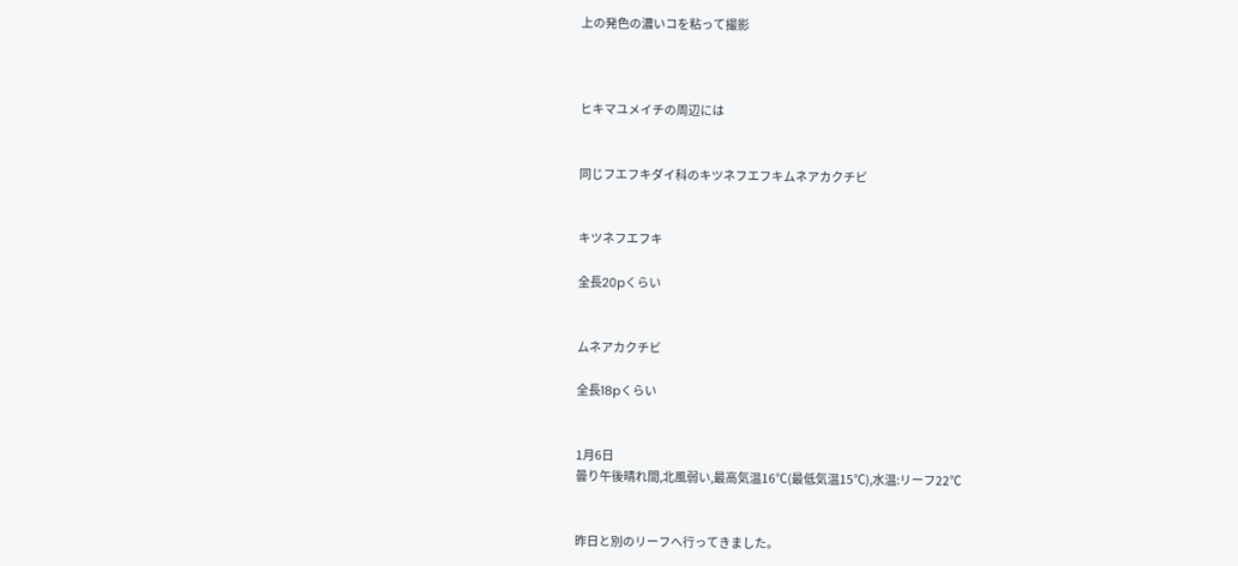上の発色の濃いコを粘って撮影



ヒキマユメイチの周辺には


同じフエフキダイ科のキツネフエフキムネアカクチビ


キツネフエフキ

全長20pくらい


ムネアカクチビ

全長18pくらい


1月6日
曇り午後晴れ間,北風弱い,最高気温16℃(最低気温15℃),水温:リーフ22℃


昨日と別のリーフへ行ってきました。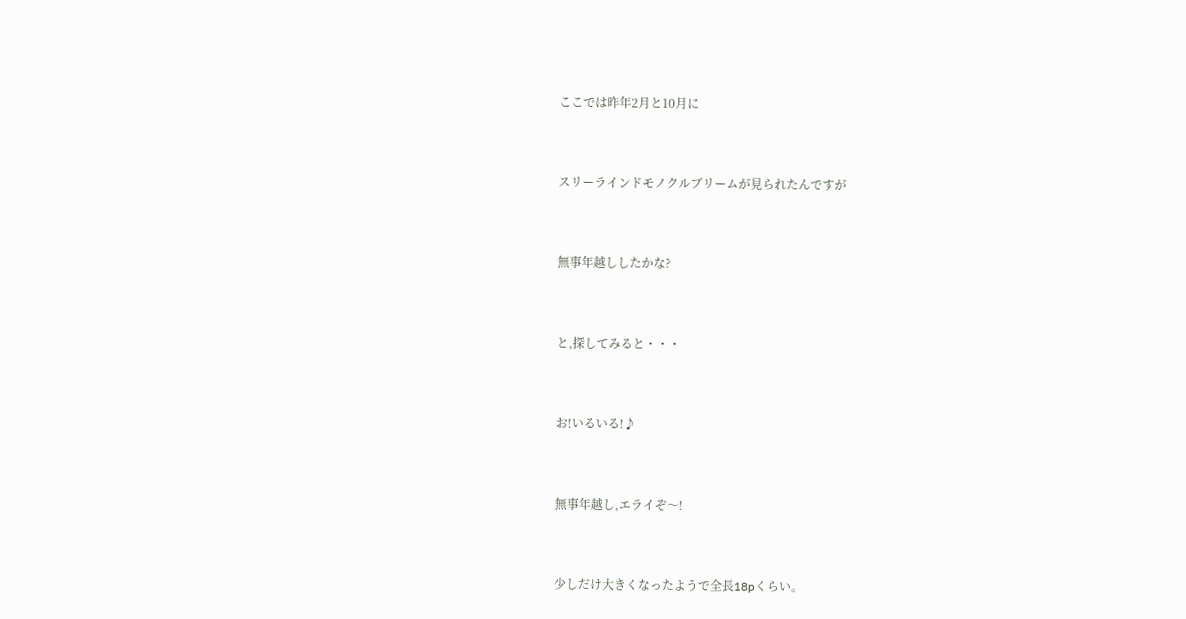ここでは昨年2月と10月に


スリーラインドモノクルブリームが見られたんですが


無事年越ししたかな?


と,探してみると・・・


お!いるいる!♪


無事年越し,エライぞ〜!


少しだけ大きくなったようで全長18pくらい。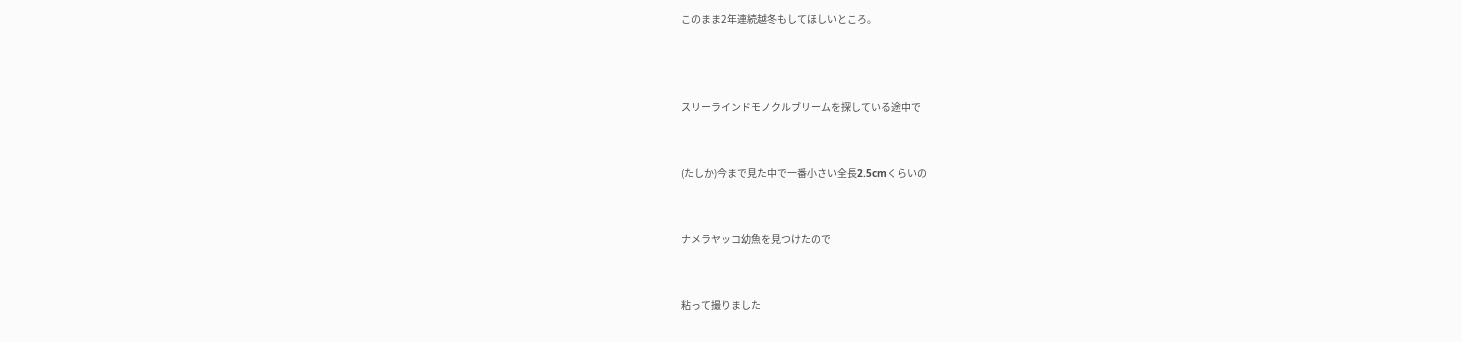このまま2年連続越冬もしてほしいところ。



スリーラインドモノクルブリームを探している途中で


(たしか)今まで見た中で一番小さい全長2.5cmくらいの


ナメラヤッコ幼魚を見つけたので


粘って撮りました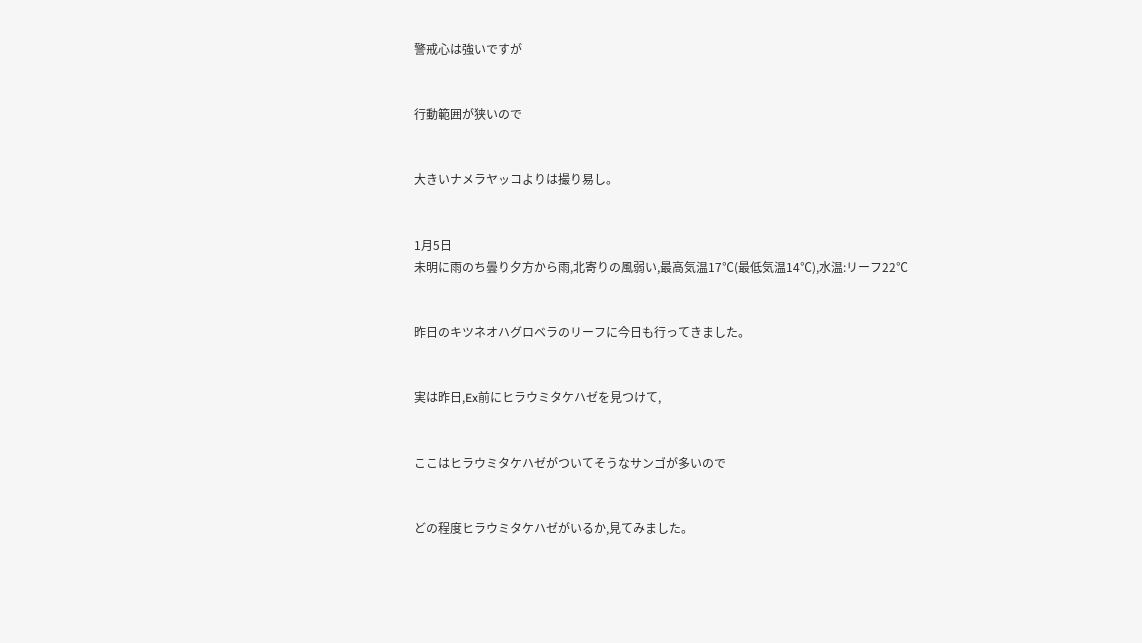警戒心は強いですが


行動範囲が狭いので


大きいナメラヤッコよりは撮り易し。


1月5日
未明に雨のち曇り夕方から雨,北寄りの風弱い,最高気温17℃(最低気温14℃),水温:リーフ22℃


昨日のキツネオハグロベラのリーフに今日も行ってきました。


実は昨日,Ex前にヒラウミタケハゼを見つけて,


ここはヒラウミタケハゼがついてそうなサンゴが多いので


どの程度ヒラウミタケハゼがいるか,見てみました。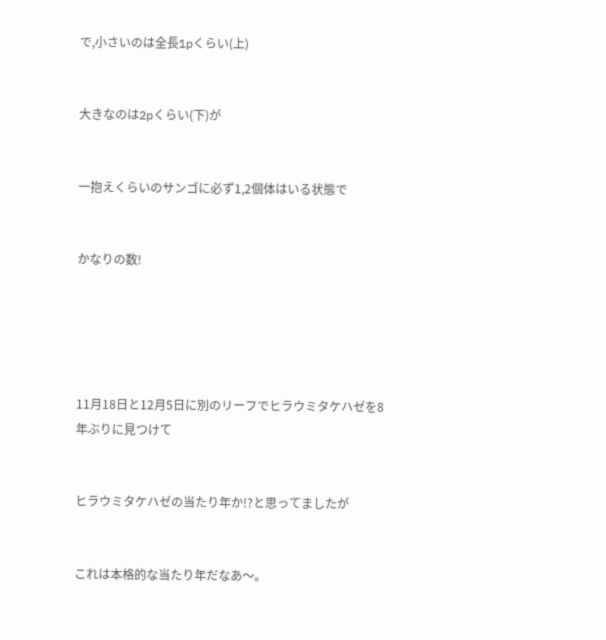で,小さいのは全長1pくらい(上)


大きなのは2pくらい(下)が


一抱えくらいのサンゴに必ず1,2個体はいる状態で


かなりの数!





11月18日と12月5日に別のリーフでヒラウミタケハゼを8年ぶりに見つけて


ヒラウミタケハゼの当たり年か!?と思ってましたが


これは本格的な当たり年だなあ〜。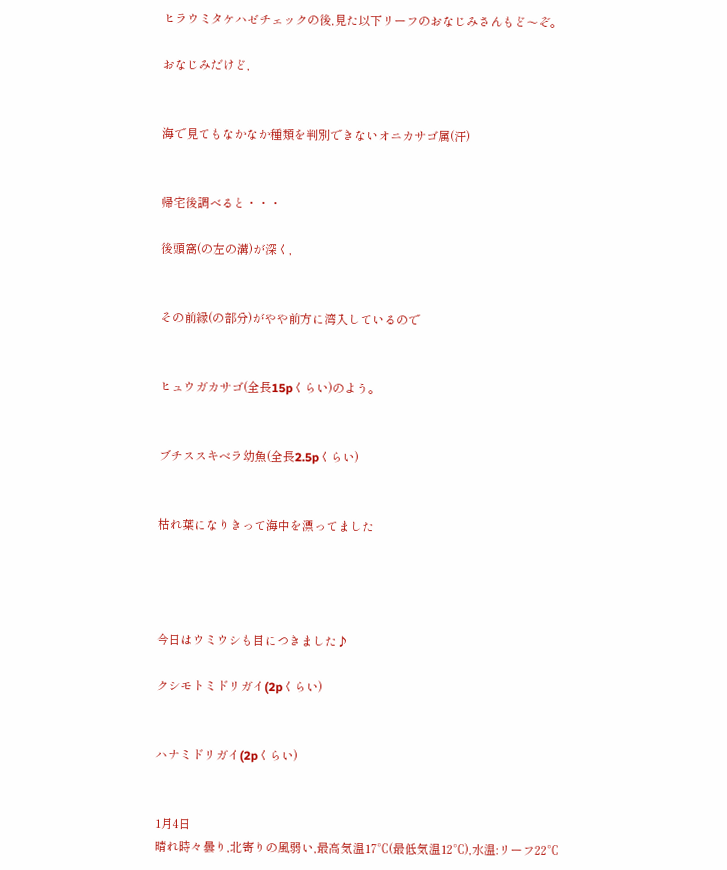ヒラウミタケハゼチェックの後,見た以下リーフのおなじみさんもど〜ぞ。

おなじみだけど,


海で見てもなかなか種類を判別できないオニカサゴ属(汗)


帰宅後調べると・・・

後頭窩(の左の溝)が深く,


その前縁(の部分)がやや前方に湾入しているので


ヒュウガカサゴ(全長15pくらい)のよう。


ブチススキベラ幼魚(全長2.5pくらい)


枯れ葉になりきって海中を漂ってました




今日はウミウシも目につきました♪

クシモトミドリガイ(2pくらい)


ハナミドリガイ(2pくらい)


1月4日
晴れ時々曇り,北寄りの風弱い,最高気温17℃(最低気温12℃),水温:リーフ22℃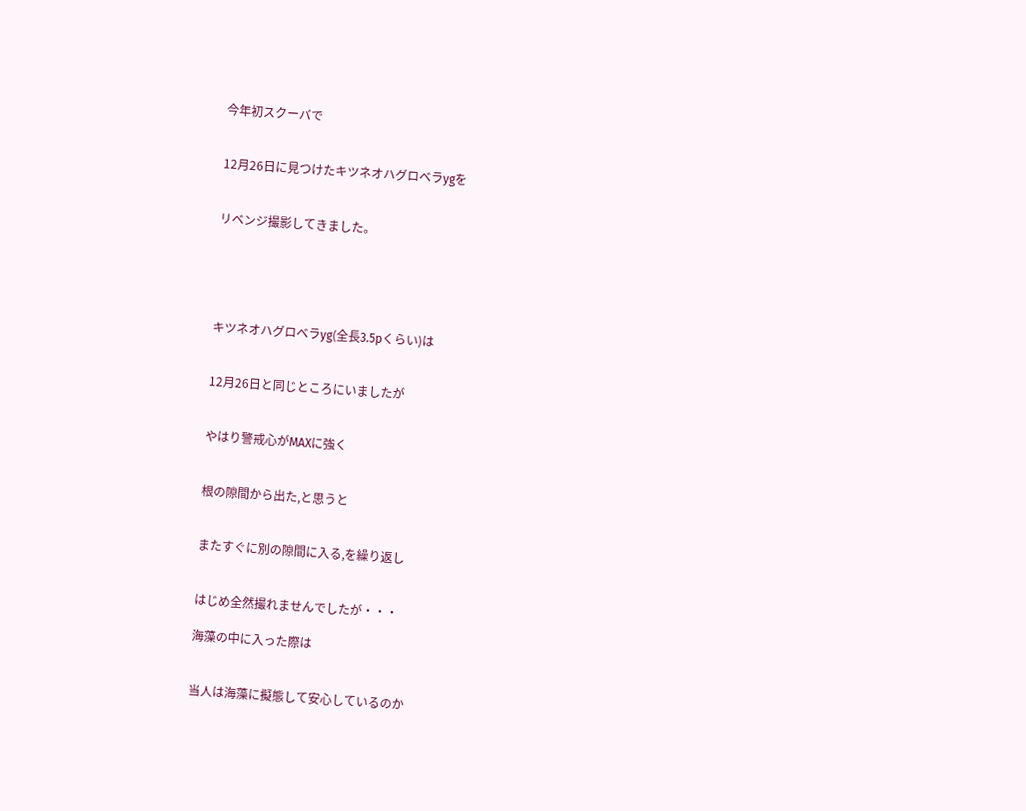今年初スクーバで


12月26日に見つけたキツネオハグロベラygを


リベンジ撮影してきました。





キツネオハグロベラyg(全長3.5pくらい)は


12月26日と同じところにいましたが


やはり警戒心がMAXに強く


根の隙間から出た,と思うと


またすぐに別の隙間に入る,を繰り返し


はじめ全然撮れませんでしたが・・・

海藻の中に入った際は


当人は海藻に擬態して安心しているのか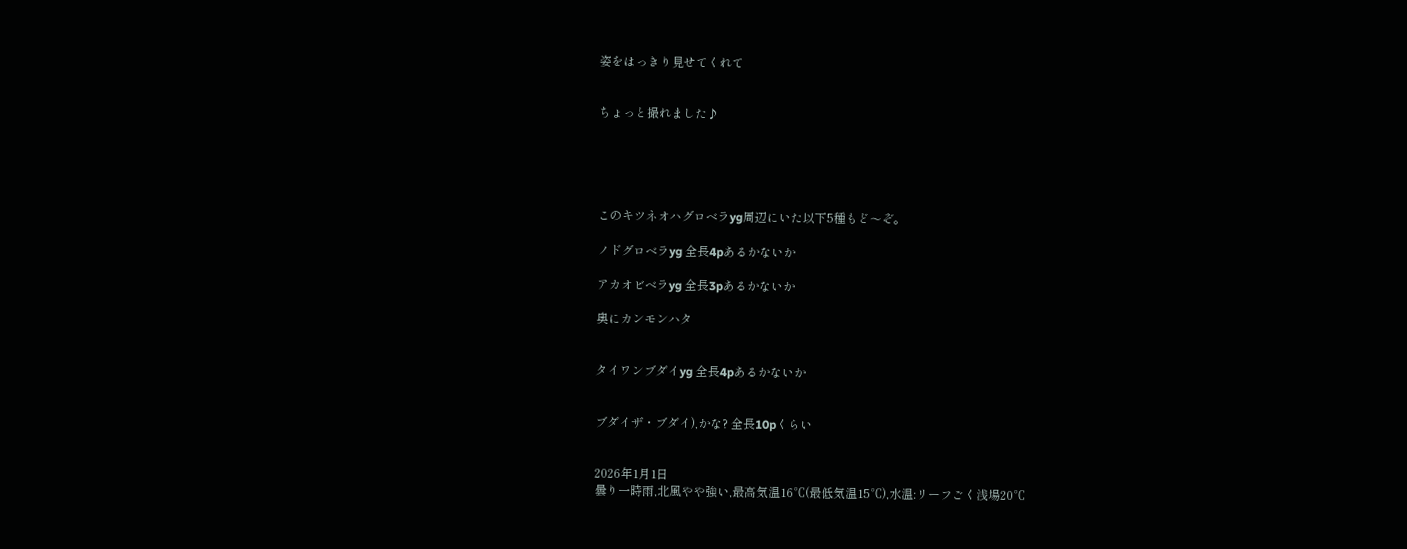姿をはっきり見せてくれて


ちょっと撮れました♪





このキツネオハグロベラyg周辺にいた以下5種もど〜ぞ。

ノドグロベラyg 全長4pあるかないか

アカオビベラyg 全長3pあるかないか

奥にカンモンハタ


タイワンブダイyg 全長4pあるかないか


ブダイザ・ブダイ),かな? 全長10pくらい


2026年1月1日
曇り一時雨,北風やや強い,最高気温16℃(最低気温15℃),水温:リーフごく浅場20℃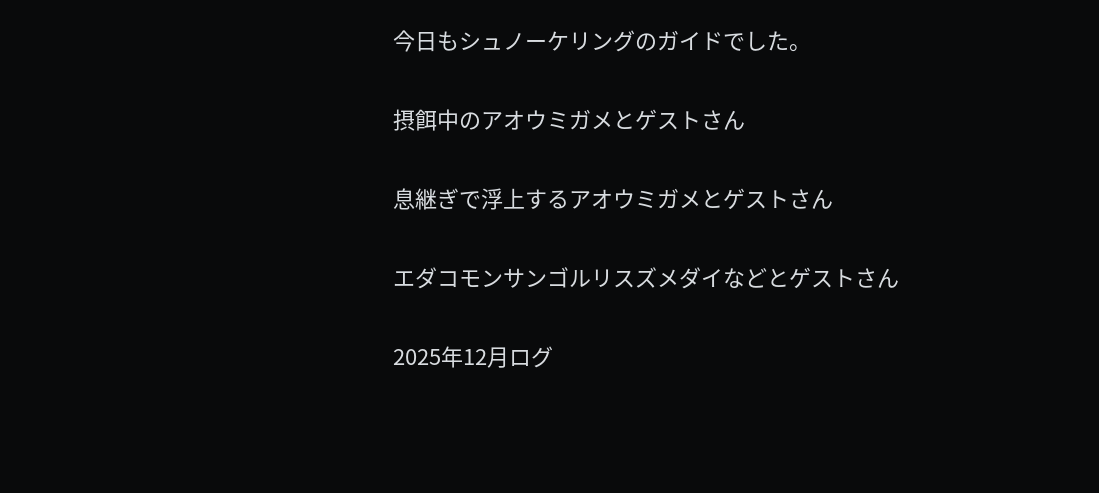今日もシュノーケリングのガイドでした。


摂餌中のアオウミガメとゲストさん


息継ぎで浮上するアオウミガメとゲストさん


エダコモンサンゴルリスズメダイなどとゲストさん


2025年12月ログ